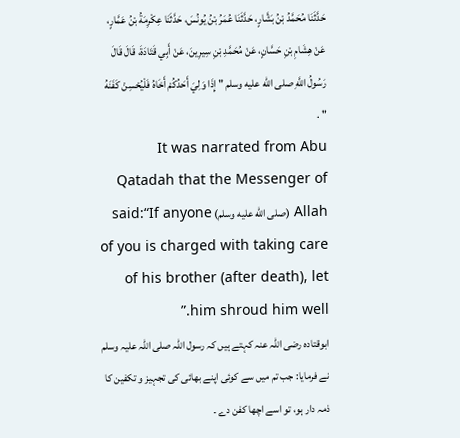حَدَّثَنَا مُحَمَّدُ بْنُ بَشَّارٍ، حَدَّثَنَا عُمَرُ بْنُ يُونُسَ، حَدَّثَنَا عِكْرِمَةُ بْنُ عَمَّارٍ، عَنْ هِشَامِ بْنِ حَسَّانٍ، عَنْ مُحَمَّدِ بْنِ سِيرِينَ، عَنْ أَبِي قَتَادَةَ، قَالَ قَالَ رَسُولُ اللَّهِ صلى الله عليه وسلم " إِذَا وَلِيَ أَحَدُكُمْ أَخَاهُ فَلْيُحْسِنْ كَفَنَهُ " .
It was narrated from Abu Qatadah that the Messenger of Allah (صلى الله عليه وسلم) said:“If anyone of you is charged with taking care of his brother (after death), let him shroud him well.”
ابوقتادہ رضی اللہ عنہ کہتے ہیں کہ رسول اللہ صلی اللہ علیہ وسلم نے فرمایا: جب تم میں سے کوئی اپنے بھائی کی تجہیز و تکفین کا ذمہ دار ہو، تو اسے اچھا کفن دے ۔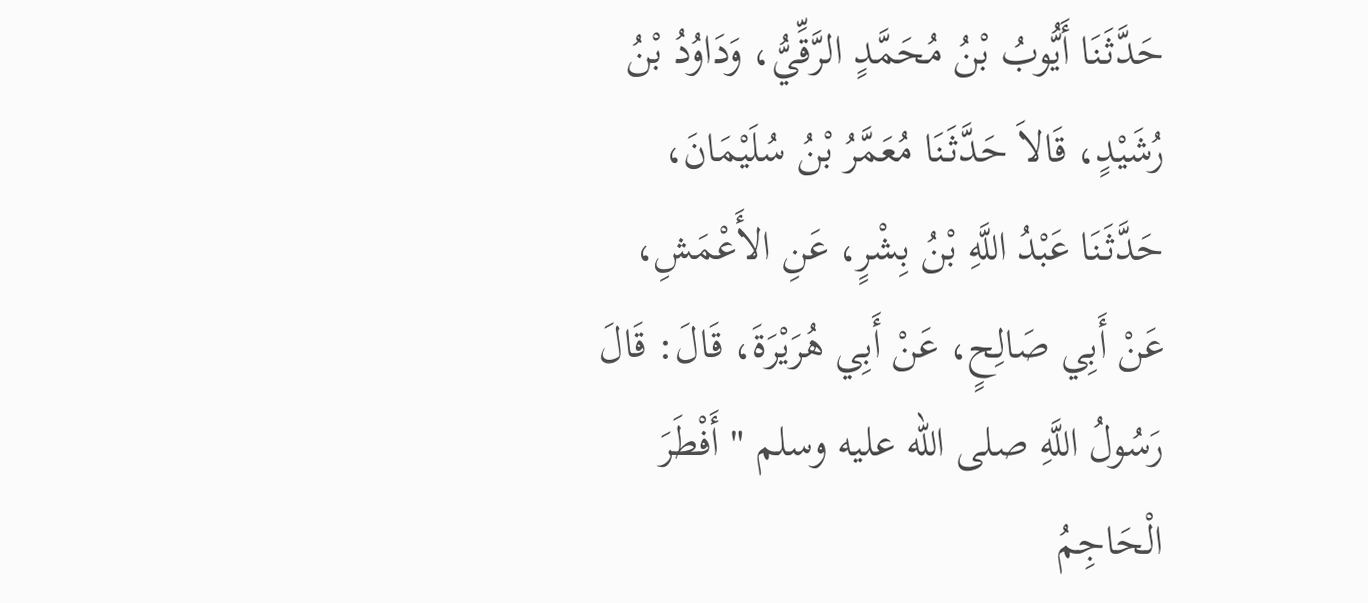حَدَّثَنَا أَيُّوبُ بْنُ مُحَمَّدٍ الرَّقِّيُّ، وَدَاوُدُ بْنُ رُشَيْدٍ، قَالاَ حَدَّثَنَا مُعَمَّرُ بْنُ سُلَيْمَانَ، حَدَّثَنَا عَبْدُ اللَّهِ بْنُ بِشْرٍ، عَنِ الأَعْمَشِ، عَنْ أَبِي صَالِحٍ، عَنْ أَبِي هُرَيْرَةَ، قَالَ: قَالَ رَسُولُ اللَّهِ صلى الله عليه وسلم " أَفْطَرَ الْحَاجِمُ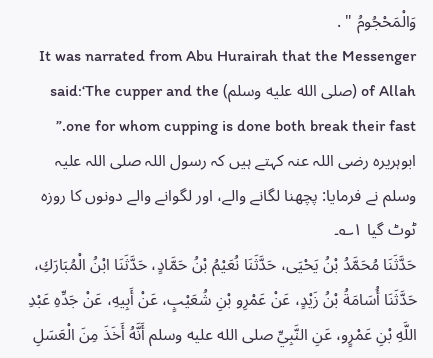وَالْمَحْجُومُ " .
It was narrated from Abu Hurairah that the Messenger of Allah (صلى الله عليه وسلم) said:‘The cupper and the one for whom cupping is done both break their fast.”
ابوہریرہ رضی اللہ عنہ کہتے ہیں کہ رسول اللہ صلی اللہ علیہ وسلم نے فرمایا: پچھنا لگانے والے، اور لگوانے والے دونوں کا روزہ ٹوٹ گیا ۱؎۔
حَدَّثَنَا مُحَمَّدُ بْنُ يَحْيَى، حَدَّثَنَا نُعَيْمُ بْنُ حَمَّادٍ، حَدَّثَنَا ابْنُ الْمُبَارَكِ، حَدَّثَنَا أُسَامَةُ بْنُ زَيْدٍ، عَنْ عَمْرِو بْنِ شُعَيْبٍ، عَنْ أَبِيهِ، عَنْ جَدِّهِ عَبْدِ اللَّهِ بْنِ عَمْرٍو، عَنِ النَّبِيِّ صلى الله عليه وسلم أَنَّهُ أَخَذَ مِنَ الْعَسَلِ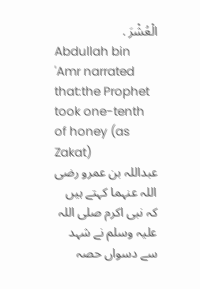الْعُشْرَ .
Abdullah bin 'Amr narrated that:the Prophet took one-tenth of honey (as Zakat)
عبداللہ بن عمرو رضی اللہ عنہما کہتے ہیں کہ نبی اکرم صلی اللہ علیہ وسلم نے شہد سے دسواں حصہ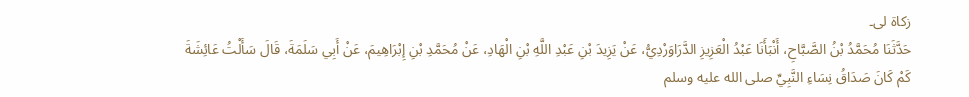زکاۃ لی۔
حَدَّثَنَا مُحَمَّدُ بْنُ الصَّبَّاحِ، أَنْبَأَنَا عَبْدُ الْعَزِيزِ الدَّرَاوَرْدِيُّ، عَنْ يَزِيدَ بْنِ عَبْدِ اللَّهِ بْنِ الْهَادِ، عَنْ مُحَمَّدِ بْنِ إِبْرَاهِيمَ، عَنْ أَبِي سَلَمَةَ، قَالَ سَأَلْتُ عَائِشَةَ كَمْ كَانَ صَدَاقُ نِسَاءِ النَّبِيِّ صلى الله عليه وسلم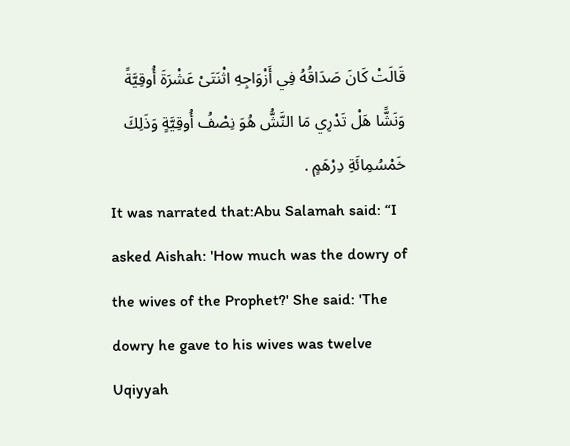قَالَتْ كَانَ صَدَاقُهُ فِي أَزْوَاجِهِ اثْنَتَىْ عَشْرَةَ أُوقِيَّةً وَنَشًّا هَلْ تَدْرِي مَا النَّشُّ هُوَ نِصْفُ أُوقِيَّةٍ وَذَلِكَ خَمْسُمِائَةِ دِرْهَمٍ .
It was narrated that:Abu Salamah said: “I asked Aishah: 'How much was the dowry of the wives of the Prophet?' She said: 'The dowry he gave to his wives was twelve Uqiyyah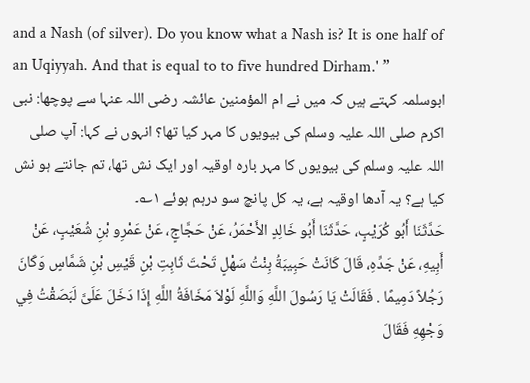and a Nash (of silver). Do you know what a Nash is? It is one half of an Uqiyyah. And that is equal to to five hundred Dirham.' ”
ابوسلمہ کہتے ہیں کہ میں نے ام المؤمنین عائشہ رضی اللہ عنہا سے پوچھا: نبی اکرم صلی اللہ علیہ وسلم کی بیویوں کا مہر کیا تھا؟ انہوں نے کہا: آپ صلی اللہ علیہ وسلم کی بیویوں کا مہر بارہ اوقیہ اور ایک نش تھا، تم جانتے ہو نش کیا ہے؟ یہ آدھا اوقیہ ہے، یہ کل پانچ سو درہم ہوئے ۱؎۔
حَدَّثَنَا أَبُو كُرَيْبٍ، حَدَّثَنَا أَبُو خَالِدٍ الأَحْمَرُ، عَنْ حَجَّاجٍ، عَنْ عَمْرِو بْنِ شُعَيْبٍ، عَنْ أَبِيهِ، عَنْ جَدِّهِ، قَالَ كَانَتْ حَبِيبَةُ بِنْتُ سَهْلٍ تَحْتَ ثَابِتِ بْنِ قَيْسِ بْنِ شَمَّاسٍ وَكَانَ رَجُلاً دَمِيمًا . فَقَالَتْ يَا رَسُولَ اللَّهِ وَاللَّهِ لَوْلاَ مَخَافَةُ اللَّهِ إِذَا دَخَلَ عَلَىَّ لَبَصَقْتُ فِي وَجْهِهِ فَقَالَ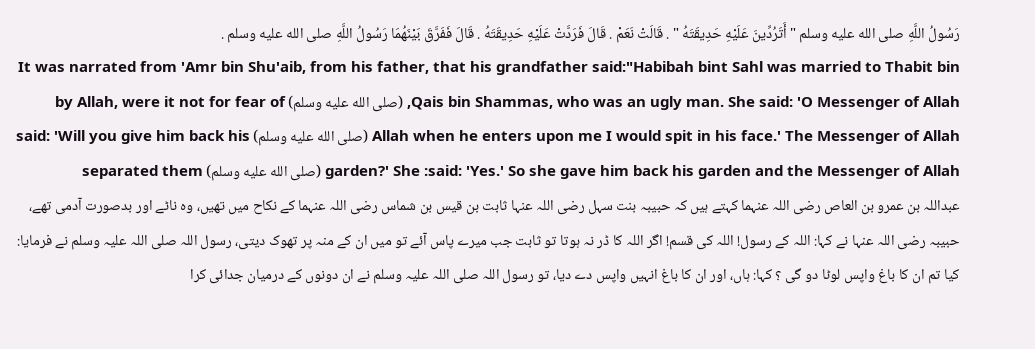رَسُولُ اللَّهِ صلى الله عليه وسلم " أَتَرُدِّينَ عَلَيْهِ حَدِيقَتَهُ " . قَالَتْ نَعَمْ . قَالَ فَرَدَّتْ عَلَيْهِ حَدِيقَتَهُ . قَالَ فَفَرَّقَ بَيْنَهُمَا رَسُولُ اللَّهِ صلى الله عليه وسلم .
It was narrated from 'Amr bin Shu'aib, from his father, that his grandfather said:"Habibah bint Sahl was married to Thabit bin Qais bin Shammas, who was an ugly man. She said: 'O Messenger of Allah, (صلى الله عليه وسلم) by Allah, were it not for fear of Allah when he enters upon me I would spit in his face.' The Messenger of Allah (صلى الله عليه وسلم) said: 'Will you give him back his garden?' She :said: 'Yes.' So she gave him back his garden and the Messenger of Allah (صلى الله عليه وسلم) separated them
عبداللہ بن عمرو بن العاص رضی اللہ عنہما کہتے ہیں کہ حبیبہ بنت سہل رضی اللہ عنہا ثابت بن قیس بن شماس رضی اللہ عنہما کے نکاح میں تھیں، وہ ناٹے اور بدصورت آدمی تھے، حبیبہ رضی اللہ عنہا نے کہا: اللہ کے رسول! اللہ کی قسم! اگر اللہ کا ڈر نہ ہوتا تو ثابت جب میرے پاس آئے تو میں ان کے منہ پر تھوک دیتی، رسول اللہ صلی اللہ علیہ وسلم نے فرمایا: کیا تم ان کا باغ واپس لوٹا دو گی ؟ کہا: ہاں، اور ان کا باغ انہیں واپس دے دیا، تو رسول اللہ صلی اللہ علیہ وسلم نے ان دونوں کے درمیان جدائی کرا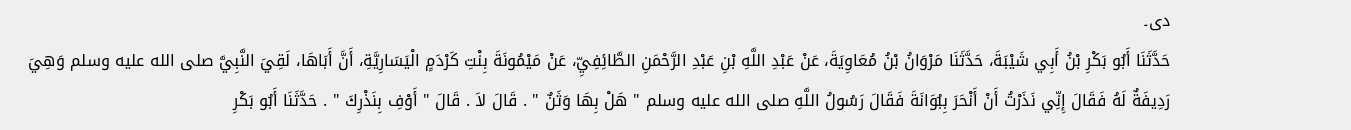دی۔
حَدَّثَنَا أَبُو بَكْرِ بْنُ أَبِي شَيْبَةَ، حَدَّثَنَا مَرْوَانُ بْنُ مُعَاوِيَةَ، عَنْ عَبْدِ اللَّهِ بْنِ عَبْدِ الرَّحْمَنِ الطَّائِفِيِّ، عَنْ مَيْمُونَةَ بِنْتِ كَرْدَمٍ الْيَسَارِيَّةِ، أَنَّ أَبَاهَا، لَقِيَ النَّبِيَّ صلى الله عليه وسلم وَهِيَ رَدِيفَةٌ لَهُ فَقَالَ إِنِّي نَذَرْتُ أَنْ أَنْحَرَ بِبُوَانَةَ فَقَالَ رَسُولُ اللَّهِ صلى الله عليه وسلم " هَلْ بِهَا وَثَنٌ " . قَالَ لاَ . قَالَ " أَوْفِ بِنَذْرِكَ " . حَدَّثَنَا أَبُو بَكْرِ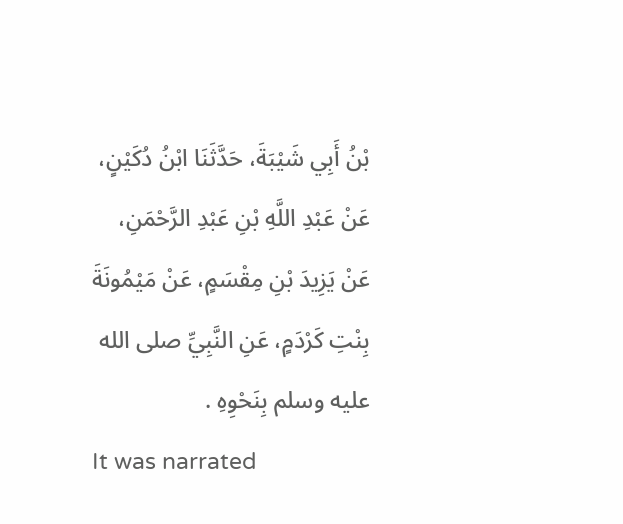بْنُ أَبِي شَيْبَةَ، حَدَّثَنَا ابْنُ دُكَيْنٍ، عَنْ عَبْدِ اللَّهِ بْنِ عَبْدِ الرَّحْمَنِ، عَنْ يَزِيدَ بْنِ مِقْسَمٍ، عَنْ مَيْمُونَةَ بِنْتِ كَرْدَمٍ، عَنِ النَّبِيِّ صلى الله عليه وسلم بِنَحْوِهِ .
It was narrated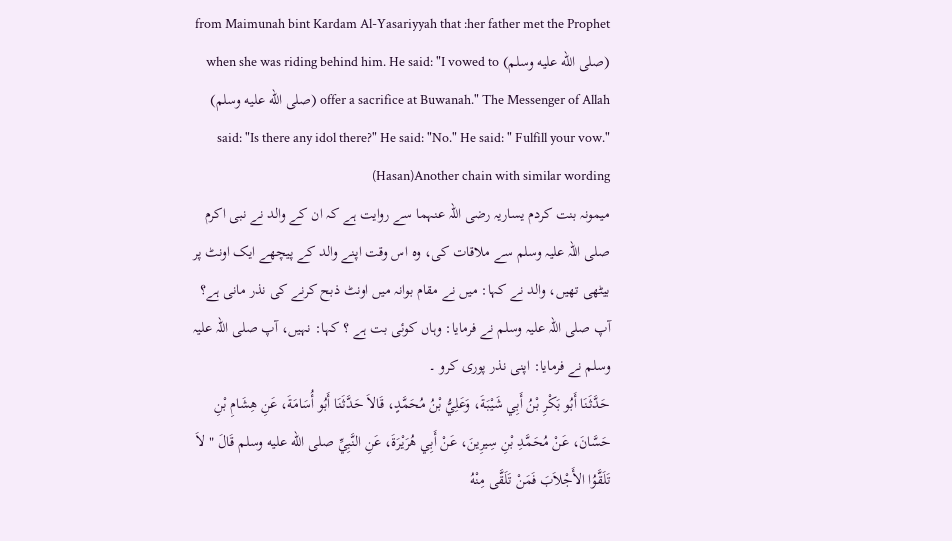from Maimunah bint Kardam Al-Yasariyyah that :her father met the Prophet (صلى الله عليه وسلم) when she was riding behind him. He said: "I vowed to offer a sacrifice at Buwanah." The Messenger of Allah (صلى الله عليه وسلم) said: "Is there any idol there?" He said: "No." He said: " Fulfill your vow." (Hasan)Another chain with similar wording
میمونہ بنت کردم یساریہ رضی اللہ عنہما سے روایت ہے کہ ان کے والد نے نبی اکرم صلی اللہ علیہ وسلم سے ملاقات کی، وہ اس وقت اپنے والد کے پیچھے ایک اونٹ پر بیٹھی تھیں، والد نے کہا: میں نے مقام بوانہ میں اونٹ ذبح کرنے کی نذر مانی ہے؟ آپ صلی اللہ علیہ وسلم نے فرمایا: وہاں کوئی بت ہے ؟ کہا: نہیں، آپ صلی اللہ علیہ وسلم نے فرمایا: اپنی نذر پوری کرو ۔
حَدَّثَنَا أَبُو بَكْرِ بْنُ أَبِي شَيْبَةَ، وَعَلِيُّ بْنُ مُحَمَّدٍ، قَالاَ حَدَّثَنَا أَبُو أُسَامَةَ، عَنِ هِشَامِ بْنِ حَسَّانَ، عَنْ مُحَمَّدِ بْنِ سِيرِينَ، عَنْ أَبِي هُرَيْرَةَ، عَنِ النَّبِيِّ صلى الله عليه وسلم قَالَ " لاَ تَلَقَّوُا الأَجْلاَبَ فَمَنْ تَلَقَّى مِنْهُ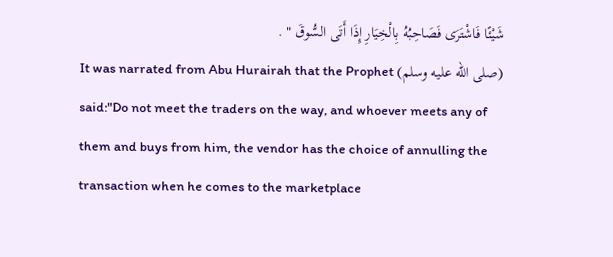شَيْئًا فَاشْتَرَى فَصَاحِبُهُ بِالْخِيَارِ إِذَا أَتَى السُّوقَ " .
It was narrated from Abu Hurairah that the Prophet (صلى الله عليه وسلم) said:"Do not meet the traders on the way, and whoever meets any of them and buys from him, the vendor has the choice of annulling the transaction when he comes to the marketplace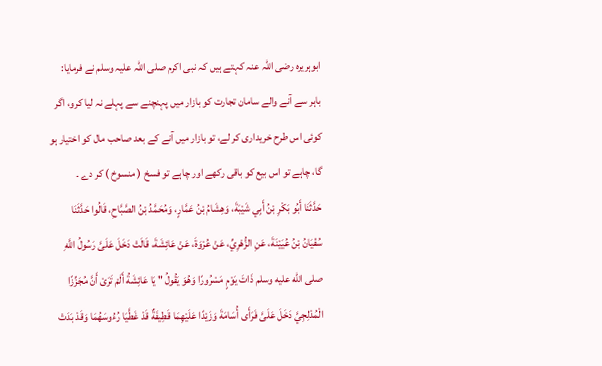ابوہریرہ رضی اللہ عنہ کہتے ہیں کہ نبی اکرم صلی اللہ علیہ وسلم نے فرمایا: باہر سے آنے والے سامان تجارت کو بازار میں پہنچنے سے پہلے نہ لیا کرو، اگر کوئی اس طرح خریداری کر لے، تو بازار میں آنے کے بعد صاحب مال کو اختیار ہو گا، چاہے تو اس بیع کو باقی رکھے اور چاہے تو فسخ ( منسوخ ) کر دے ۔
حَدَّثَنَا أَبُو بَكْرِ بْنُ أَبِي شَيْبَةَ، وَهِشَامُ بْنُ عَمَّارٍ، وَمُحَمَّدُ بْنُ الصَّبَّاحِ، قَالُوا حَدَّثَنَا سُفْيَانُ بْنُ عُيَيْنَةَ، عَنِ الزُّهْرِيِّ، عَنْ عُرْوَةَ، عَنْ عَائِشَةَ، قَالَتْ دَخَلَ عَلَىَّ رَسُولُ اللَّهِ صلى الله عليه وسلم ذَاتَ يَوْمٍ مَسْرُورًا وَهُوَ يَقُولُ " يَا عَائِشَةُ أَلَمْ تَرَىْ أَنَّ مُجَزِّزًا الْمُدْلِجِيَّ دَخَلَ عَلَىَّ فَرَأَى أُسَامَةَ وَزَيْدًا عَلَيْهِمَا قَطِيفَةٌ قَدْ غَطَّيَا رُءُوسَهُمَا وَقَدْ بَدَتْ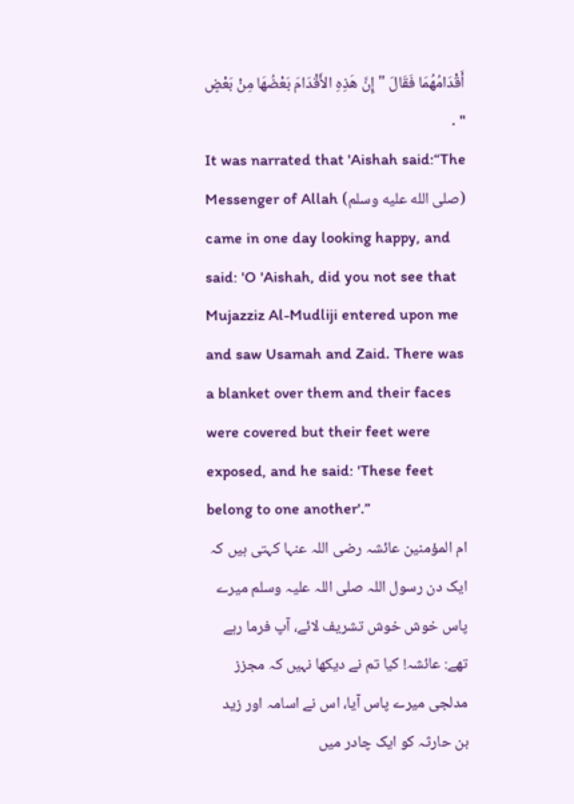أَقْدَامُهُمَا فَقَالَ " إِنَّ هَذِهِ الأَقْدَامَ بَعْضُهَا مِنْ بَعْضٍ " .
It was narrated that 'Aishah said:“The Messenger of Allah (صلى الله عليه وسلم) came in one day looking happy, and said: 'O 'Aishah, did you not see that Mujazziz Al-Mudliji entered upon me and saw Usamah and Zaid. There was a blanket over them and their faces were covered but their feet were exposed, and he said: 'These feet belong to one another'.”
ام المؤمنین عائشہ رضی اللہ عنہا کہتی ہیں کہ ایک دن رسول اللہ صلی اللہ علیہ وسلم میرے پاس خوش خوش تشریف لائے، آپ فرما رہے تھے: عائشہ! کیا تم نے دیکھا نہیں کہ مجزز مدلجی میرے پاس آیا، اس نے اسامہ اور زید بن حارثہ کو ایک چادر میں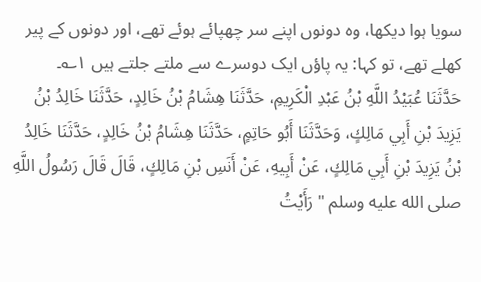سویا ہوا دیکھا، وہ دونوں اپنے سر چھپائے ہوئے تھے، اور دونوں کے پیر کھلے تھے، تو کہا: یہ پاؤں ایک دوسرے سے ملتے جلتے ہیں ۱؎۔
حَدَّثَنَا عُبَيْدُ اللَّهِ بْنُ عَبْدِ الْكَرِيمِ، حَدَّثَنَا هِشَامُ بْنُ خَالِدٍ، حَدَّثَنَا خَالِدُ بْنُ يَزِيدَ بْنِ أَبِي مَالِكٍ، وَحَدَّثَنَا أَبُو حَاتِمٍ، حَدَّثَنَا هِشَامُ بْنُ خَالِدٍ، حَدَّثَنَا خَالِدُ بْنُ يَزِيدَ بْنِ أَبِي مَالِكٍ، عَنْ أَبِيهِ، عَنْ أَنَسِ بْنِ مَالِكٍ، قَالَ قَالَ رَسُولُ اللَّهِ صلى الله عليه وسلم " رَأَيْتُ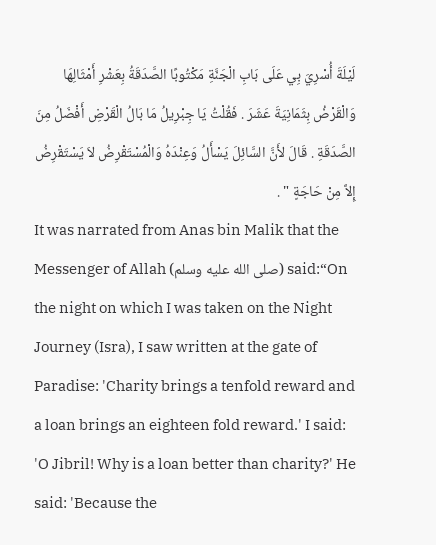لَيْلَةَ أُسْرِيَ بِي عَلَى بَابِ الْجَنَّةِ مَكْتُوبًا الصَّدَقَةُ بِعَشْرِ أَمْثَالِهَا وَالْقَرْضُ بِثَمَانِيَةَ عَشَرَ . فَقُلْتُ يَا جِبْرِيلُ مَا بَالُ الْقَرْضِ أَفْضَلُ مِنَ الصَّدَقَةِ . قَالَ لأَنَّ السَّائِلَ يَسْأَلُ وَعِنْدَهُ وَالْمُسْتَقْرِضُ لاَ يَسْتَقْرِضُ إِلاَّ مِنْ حَاجَةٍ " .
It was narrated from Anas bin Malik that the Messenger of Allah (صلى الله عليه وسلم) said:“On the night on which I was taken on the Night Journey (Isra), I saw written at the gate of Paradise: 'Charity brings a tenfold reward and a loan brings an eighteen fold reward.' I said: 'O Jibril! Why is a loan better than charity?' He said: 'Because the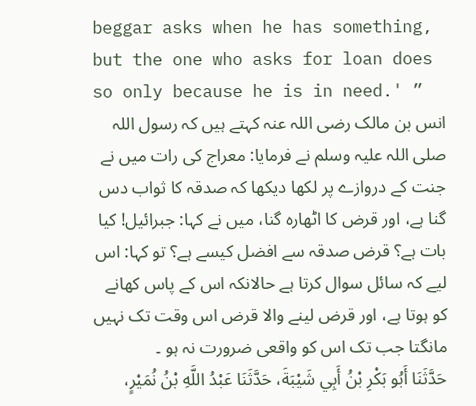beggar asks when he has something, but the one who asks for loan does so only because he is in need.' ”
انس بن مالک رضی اللہ عنہ کہتے ہیں کہ رسول اللہ صلی اللہ علیہ وسلم نے فرمایا: معراج کی رات میں نے جنت کے دروازے پر لکھا دیکھا کہ صدقہ کا ثواب دس گنا ہے، اور قرض کا اٹھارہ گنا، میں نے کہا: جبرائیل! کیا بات ہے؟ قرض صدقہ سے افضل کیسے ہے؟ تو کہا: اس لیے کہ سائل سوال کرتا ہے حالانکہ اس کے پاس کھانے کو ہوتا ہے، اور قرض لینے والا قرض اس وقت تک نہیں مانگتا جب تک اس کو واقعی ضرورت نہ ہو ۔
حَدَّثَنَا أَبُو بَكْرِ بْنُ أَبِي شَيْبَةَ، حَدَّثَنَا عَبْدُ اللَّهِ بْنُ نُمَيْرٍ،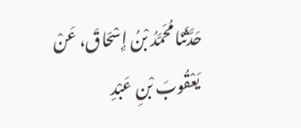حَدَّثَنَا مُحَمَّدُ بْنُ إِسْحَاقَ، عَنْ يَعْقُوبَ بْنِ عَبْدِ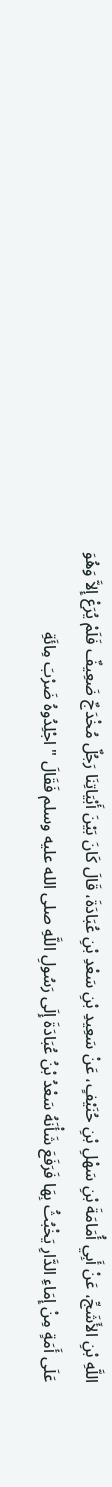اللَّهِ بْنِ الأَشَجِّ، عَنْ أَبِي أُمَامَةَ بْنِ سَهْلِ بْنِ حُنَيْفٍ، عَنْ سَعِيدِ بْنِ سَعْدِ بْنِ عُبَادَةَ، قَالَ كَانَ بَيْنَ أَبْيَاتِنَا رَجُلٌ مُخْدَجٌ ضَعِيفٌ فَلَمْ يُرَعْ إِلاَّ وَهُوَ عَلَى أَمَةٍ مِنْ إِمَاءِ الدَّارِ يَخْبُثُ بِهَا فَرَفَعَ شَأْنَهُ سَعْدُ بْنُ عُبَادَةَ إِلَى رَسُولِ اللَّهِ صلى الله عليه وسلم فَقَالَ " اجْلِدُوهُ ضَرْبَ مِائَةِ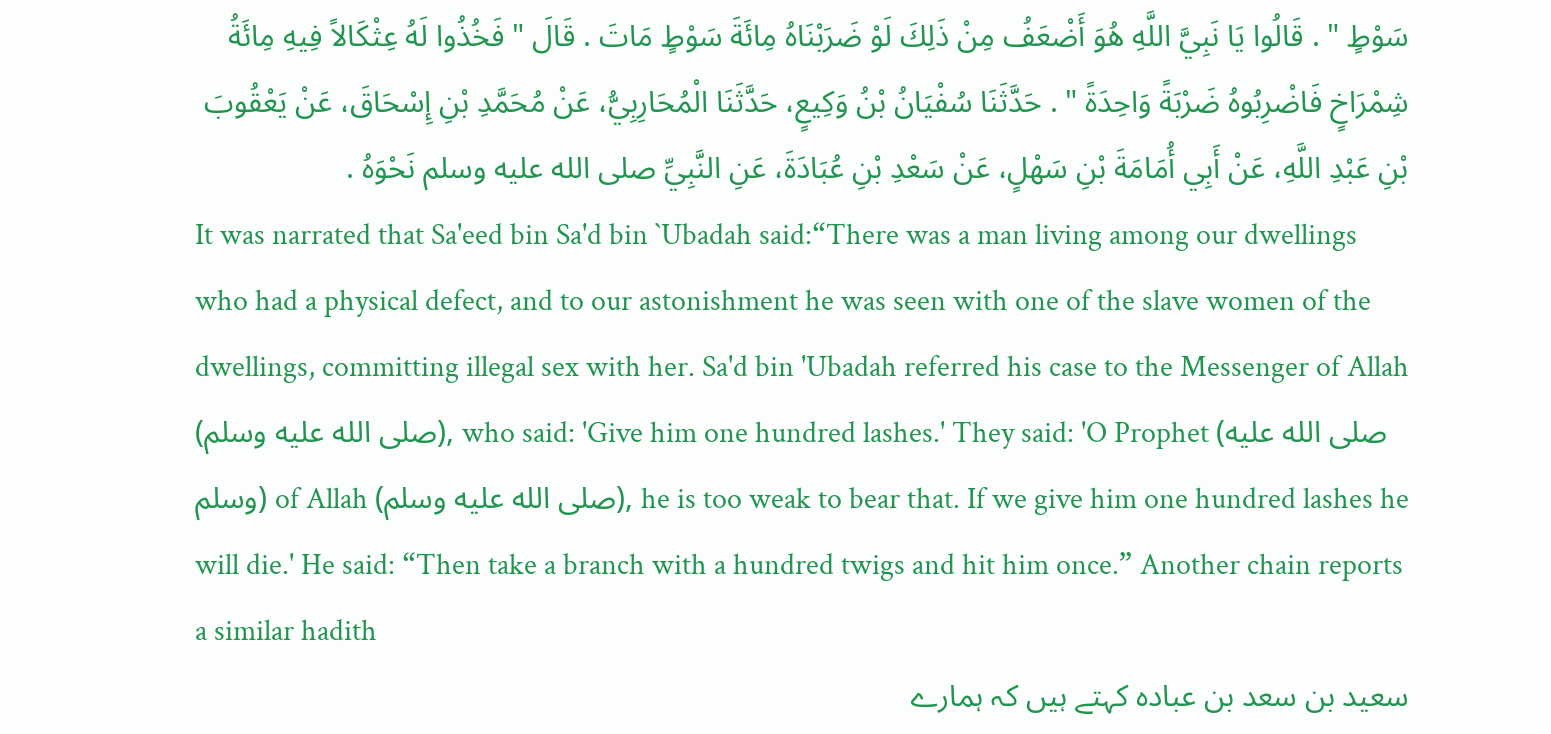سَوْطٍ " . قَالُوا يَا نَبِيَّ اللَّهِ هُوَ أَضْعَفُ مِنْ ذَلِكَ لَوْ ضَرَبْنَاهُ مِائَةَ سَوْطٍ مَاتَ . قَالَ " فَخُذُوا لَهُ عِثْكَالاً فِيهِ مِائَةُ شِمْرَاخٍ فَاضْرِبُوهُ ضَرْبَةً وَاحِدَةً " . حَدَّثَنَا سُفْيَانُ بْنُ وَكِيعٍ، حَدَّثَنَا الْمُحَارِبِيُّ، عَنْ مُحَمَّدِ بْنِ إِسْحَاقَ، عَنْ يَعْقُوبَ بْنِ عَبْدِ اللَّهِ، عَنْ أَبِي أُمَامَةَ بْنِ سَهْلٍ، عَنْ سَعْدِ بْنِ عُبَادَةَ، عَنِ النَّبِيِّ صلى الله عليه وسلم نَحْوَهُ .
It was narrated that Sa'eed bin Sa'd bin `Ubadah said:“There was a man living among our dwellings who had a physical defect, and to our astonishment he was seen with one of the slave women of the dwellings, committing illegal sex with her. Sa'd bin 'Ubadah referred his case to the Messenger of Allah (صلى الله عليه وسلم), who said: 'Give him one hundred lashes.' They said: 'O Prophet (صلى الله عليه وسلم) of Allah (صلى الله عليه وسلم), he is too weak to bear that. If we give him one hundred lashes he will die.' He said: “Then take a branch with a hundred twigs and hit him once.” Another chain reports a similar hadith
سعید بن سعد بن عبادہ کہتے ہیں کہ ہمارے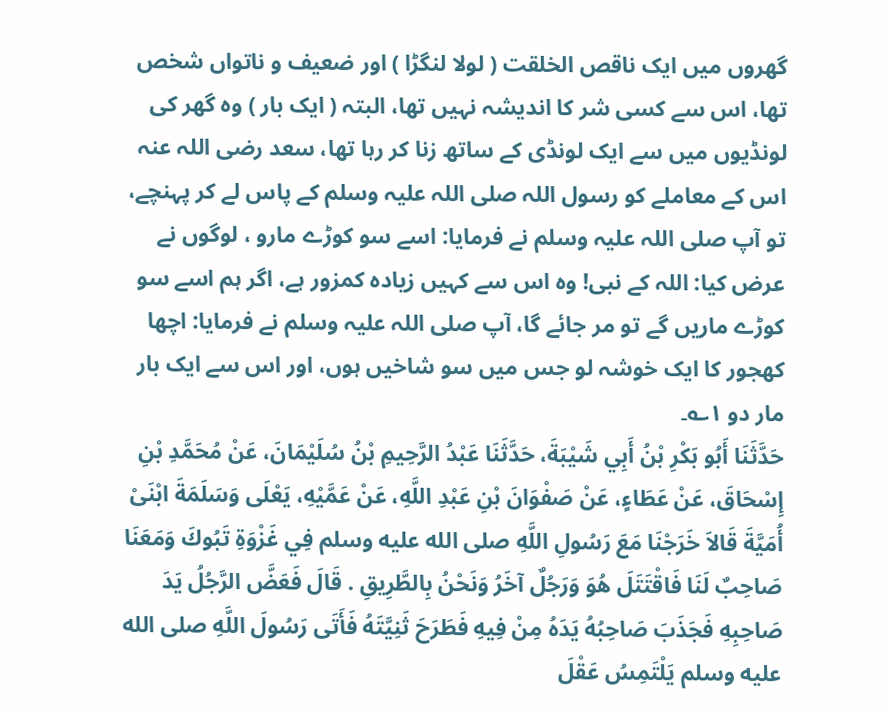گھروں میں ایک ناقص الخلقت ( لولا لنگڑا ) اور ضعیف و ناتواں شخص تھا، اس سے کسی شر کا اندیشہ نہیں تھا، البتہ ( ایک بار ) وہ گھر کی لونڈیوں میں سے ایک لونڈی کے ساتھ زنا کر رہا تھا، سعد رضی اللہ عنہ اس کے معاملے کو رسول اللہ صلی اللہ علیہ وسلم کے پاس لے کر پہنچے، تو آپ صلی اللہ علیہ وسلم نے فرمایا: اسے سو کوڑے مارو ، لوگوں نے عرض کیا: اللہ کے نبی! وہ اس سے کہیں زیادہ کمزور ہے، اگر ہم اسے سو کوڑے ماریں گے تو مر جائے گا، آپ صلی اللہ علیہ وسلم نے فرمایا: اچھا کھجور کا ایک خوشہ لو جس میں سو شاخیں ہوں، اور اس سے ایک بار مار دو ۱؎۔
حَدَّثَنَا أَبُو بَكْرِ بْنُ أَبِي شَيْبَةَ، حَدَّثَنَا عَبْدُ الرَّحِيمِ بْنُ سُلَيْمَانَ، عَنْ مُحَمَّدِ بْنِ إِسْحَاقَ، عَنْ عَطَاءٍ، عَنْ صَفْوَانَ بْنِ عَبْدِ اللَّهِ، عَنْ عَمَّيْهِ، يَعْلَى وَسَلَمَةَ ابْنَىْ أُمَيَّةَ قَالاَ خَرَجْنَا مَعَ رَسُولِ اللَّهِ صلى الله عليه وسلم فِي غَزْوَةِ تَبُوكَ وَمَعَنَا صَاحِبٌ لَنَا فَاقْتَتَلَ هُوَ وَرَجُلٌ آخَرُ وَنَحْنُ بِالطَّرِيقِ . قَالَ فَعَضَّ الرَّجُلُ يَدَ صَاحِبِهِ فَجَذَبَ صَاحِبُهُ يَدَهُ مِنْ فِيهِ فَطَرَحَ ثَنِيَّتَهُ فَأَتَى رَسُولَ اللَّهِ صلى الله عليه وسلم يَلْتَمِسُ عَقْلَ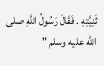ثَنِيَّتِهِ . فَقَالَ رَسُولُ اللَّهِ صلى الله عليه وسلم "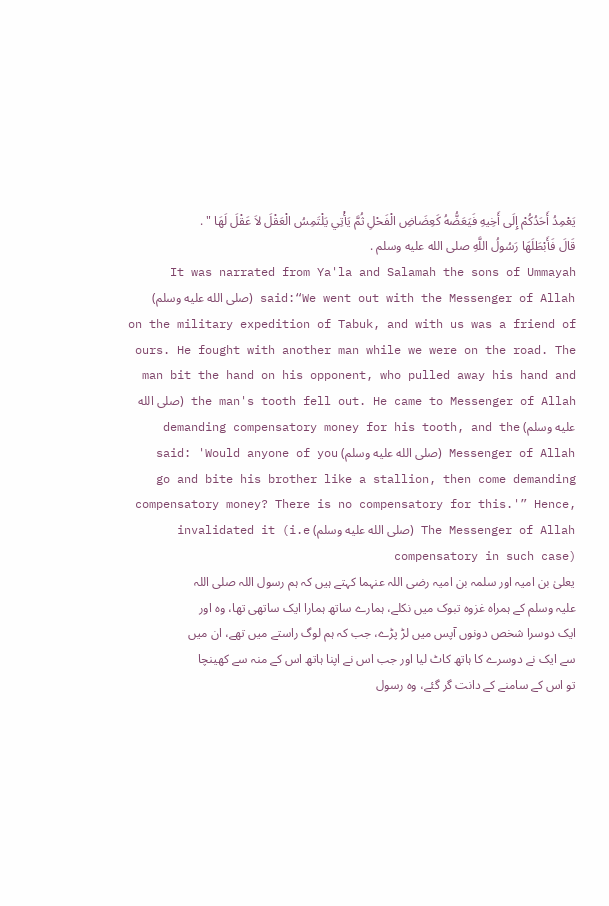يَعْمِدُ أَحَدُكُمْ إِلَى أَخِيهِ فَيَعَضُّهُ كَعِضَاضِ الْفَحْلِ ثُمَّ يَأْتِي يَلْتَمِسُ الْعَقْلَ لاَ عَقْلَ لَهَا " . قَالَ فَأَبْطَلَهَا رَسُولُ اللَّهِ صلى الله عليه وسلم .
It was narrated from Ya'la and Salamah the sons of Ummayah said:“We went out with the Messenger of Allah (صلى الله عليه وسلم) on the military expedition of Tabuk, and with us was a friend of ours. He fought with another man while we were on the road. The man bit the hand on his opponent, who pulled away his hand and the man's tooth fell out. He came to Messenger of Allah (صلى الله عليه وسلم) demanding compensatory money for his tooth, and the Messenger of Allah (صلى الله عليه وسلم) said: 'Would anyone of you go and bite his brother like a stallion, then come demanding compensatory money? There is no compensatory for this.'” Hence, The Messenger of Allah (صلى الله عليه وسلم) invalidated it (i.e compensatory in such case)
یعلیٰ بن امیہ اور سلمہ بن امیہ رضی اللہ عنہما کہتے ہیں کہ ہم رسول اللہ صلی اللہ علیہ وسلم کے ہمراہ غزوہ تبوک میں نکلے، ہمارے ساتھ ہمارا ایک ساتھی تھا، وہ اور ایک دوسرا شخص دونوں آپس میں لڑ پڑے، جب کہ ہم لوگ راستے میں تھے، ان میں سے ایک نے دوسرے کا ہاتھ کاٹ لیا اور جب اس نے اپنا ہاتھ اس کے منہ سے کھینچا تو اس کے سامنے کے دانت گر گئے، وہ رسول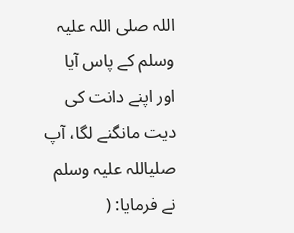اللہ صلی اللہ علیہ وسلم کے پاس آیا اور اپنے دانت کی دیت مانگنے لگا، آپ صلیاللہ علیہ وسلم نے فرمایا: (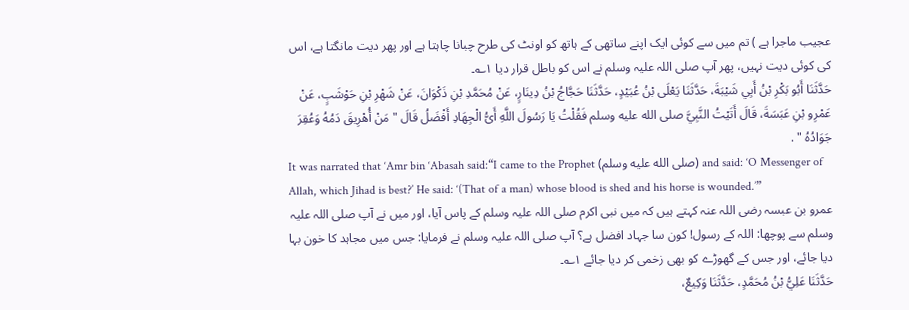عجیب ماجرا ہے ) تم میں سے کوئی ایک اپنے ساتھی کے ہاتھ کو اونٹ کی طرح چبانا چاہتا ہے اور پھر دیت مانگتا ہے، اس کی کوئی دیت نہیں، پھر آپ صلی اللہ علیہ وسلم نے اس کو باطل قرار دیا ۱؎۔
حَدَّثَنَا أَبُو بَكْرِ بْنُ أَبِي شَيْبَةَ، حَدَّثَنَا يَعْلَى بْنُ عُبَيْدٍ، حَدَّثَنَا حَجَّاجُ بْنُ دِينَارٍ، عَنْ مُحَمَّدِ بْنِ ذَكْوَانَ، عَنْ شَهْرِ بْنِ حَوْشَبٍ، عَنْ عَمْرِو بْنِ عَبَسَةَ، قَالَ أَتَيْتُ النَّبِيَّ صلى الله عليه وسلم فَقُلْتُ يَا رَسُولَ اللَّهِ أَىُّ الْجِهَادِ أَفْضَلُ قَالَ " مَنْ أُهْرِيقَ دَمُهُ وَعُقِرَ جَوَادُهُ " .
It was narrated that ‘Amr bin ‘Abasah said:“I came to the Prophet (صلى الله عليه وسلم) and said: ‘O Messenger of Allah, which Jihad is best?’ He said: ‘(That of a man) whose blood is shed and his horse is wounded.’”
عمرو بن عبسہ رضی اللہ عنہ کہتے ہیں کہ میں نبی اکرم صلی اللہ علیہ وسلم کے پاس آیا، اور میں نے آپ صلی اللہ علیہ وسلم سے پوچھا: اللہ کے رسول! کون سا جہاد افضل ہے؟ آپ صلی اللہ علیہ وسلم نے فرمایا: جس میں مجاہد کا خون بہا دیا جائے، اور جس کے گھوڑے کو بھی زخمی کر دیا جائے ۱؎۔
حَدَّثَنَا عَلِيُّ بْنُ مُحَمَّدٍ، حَدَّثَنَا وَكِيعٌ،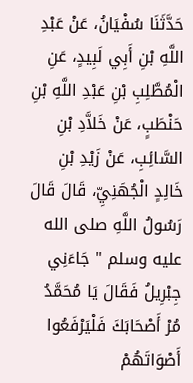حَدَّثَنَا سُفْيَانُ، عَنْ عَبْدِ اللَّهِ بْنِ أَبِي لَبِيدٍ، عَنِ الْمُطَّلِبِ بْنِ عَبْدِ اللَّهِ بْنِ حَنْطَبٍ، عَنْ خَلاَّدِ بْنِ السَّائِبِ، عَنْ زَيْدِ بْنِ خَالِدٍ الْجُهَنِيِّ، قَالَ قَالَ رَسُولُ اللَّهِ صلى الله عليه وسلم " جَاءَنِي جِبْرِيلُ فَقَالَ يَا مُحَمَّدُ مُرْ أَصْحَابَكَ فَلْيَرْفَعُوا أَصْوَاتَهُمْ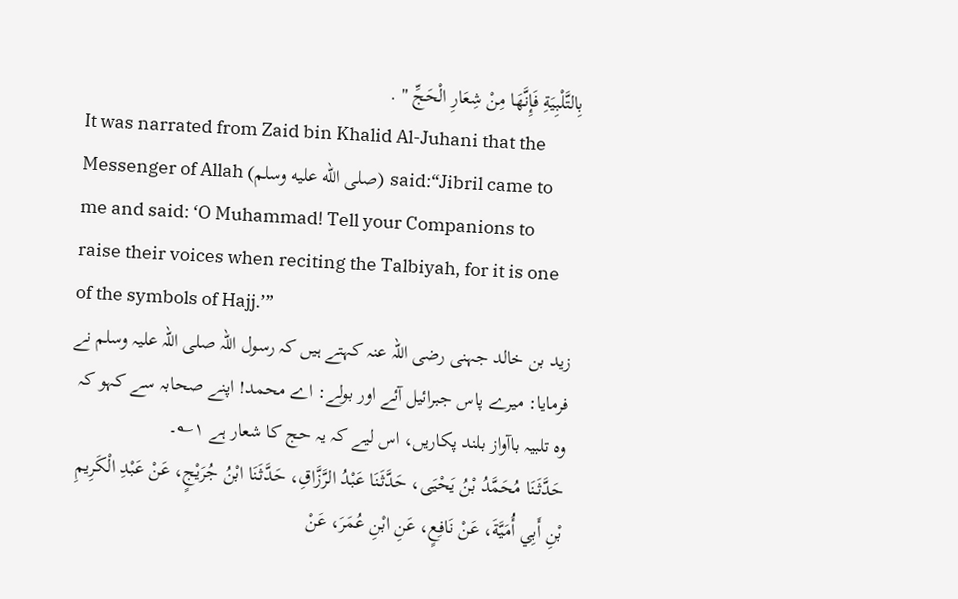بِالتَّلْبِيَةِ فَإِنَّهَا مِنْ شِعَارِ الْحَجِّ " .
It was narrated from Zaid bin Khalid Al-Juhani that the Messenger of Allah (صلى الله عليه وسلم) said:“Jibril came to me and said: ‘O Muhammad! Tell your Companions to raise their voices when reciting the Talbiyah, for it is one of the symbols of Hajj.’”
زید بن خالد جہنی رضی اللہ عنہ کہتے ہیں کہ رسول اللہ صلی اللہ علیہ وسلم نے فرمایا: میرے پاس جبرائیل آئے اور بولے: اے محمد! اپنے صحابہ سے کہو کہ وہ تلبیہ باآواز بلند پکاریں، اس لیے کہ یہ حج کا شعار ہے ۱؎۔
حَدَّثَنَا مُحَمَّدُ بْنُ يَحْيَى، حَدَّثَنَا عَبْدُ الرَّزَّاقِ، حَدَّثَنَا ابْنُ جُرَيْجٍ، عَنْ عَبْدِ الْكَرِيمِ بْنِ أَبِي أُمَيَّةَ، عَنْ نَافِعٍ، عَنِ ابْنِ عُمَرَ، عَنْ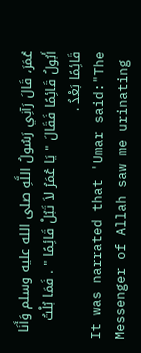عُمَرَ، قَالَ رَآنِي رَسُولُ اللَّهِ صلى الله عليه وسلم وَأَنَا أَبُولُ قَائِمًا فَقَالَ " يَا عُمَرُ لاَ تَبُلْ قَائِمًا " . فَمَا بُلْتُ قَائِمًا بَعْدُ .
It was narrated that 'Umar said:"The Messenger of Allah saw me urinating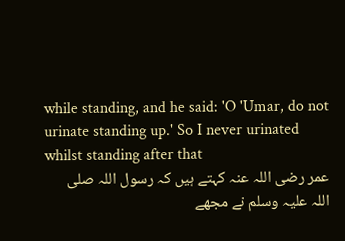while standing, and he said: 'O 'Umar, do not urinate standing up.' So I never urinated whilst standing after that
عمر رضی اللہ عنہ کہتے ہیں کہ رسول اللہ صلی اللہ علیہ وسلم نے مجھے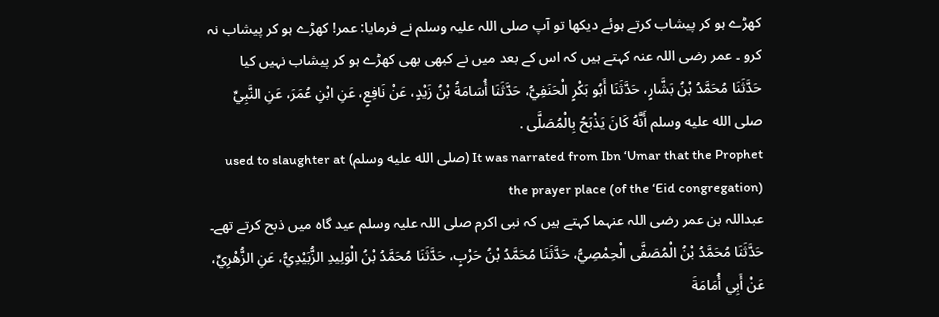کھڑے ہو کر پیشاب کرتے ہوئے دیکھا تو آپ صلی اللہ علیہ وسلم نے فرمایا: عمر! کھڑے ہو کر پیشاب نہ کرو ۔ عمر رضی اللہ عنہ کہتے ہیں کہ اس کے بعد میں نے کبھی بھی کھڑے ہو کر پیشاب نہیں کیا
حَدَّثَنَا مُحَمَّدُ بْنُ بَشَّارٍ، حَدَّثَنَا أَبُو بَكْرٍ الْحَنَفِيُّ، حَدَّثَنَا أُسَامَةُ بْنُ زَيْدٍ، عَنْ نَافِعٍ، عَنِ ابْنِ عُمَرَ، عَنِ النَّبِيِّ صلى الله عليه وسلم أَنَّهُ كَانَ يَذْبَحُ بِالْمُصَلَّى .
It was narrated from Ibn ‘Umar that the Prophet (صلى الله عليه وسلم) used to slaughter at the prayer place (of the ‘Eid congregation)
عبداللہ بن عمر رضی اللہ عنہما کہتے ہیں کہ نبی اکرم صلی اللہ علیہ وسلم عید گاہ میں ذبح کرتے تھے۔
حَدَّثَنَا مُحَمَّدُ بْنُ الْمُصَفَّى الْحِمْصِيُّ، حَدَّثَنَا مُحَمَّدُ بْنُ حَرْبٍ، حَدَّثَنَا مُحَمَّدُ بْنُ الْوَلِيدِ الزُّبَيْدِيُّ، عَنِ الزُّهْرِيِّ، عَنْ أَبِي أُمَامَةَ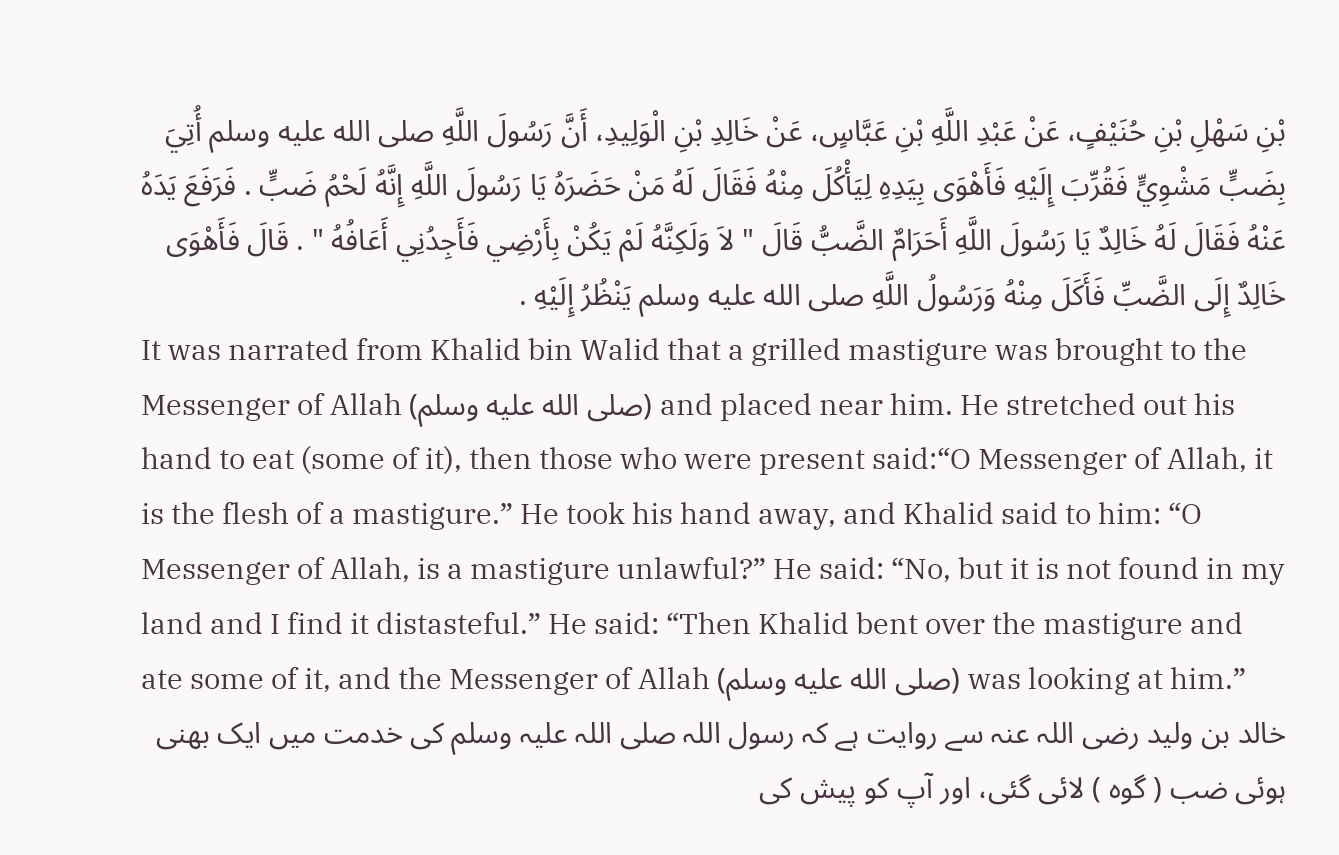بْنِ سَهْلِ بْنِ حُنَيْفٍ، عَنْ عَبْدِ اللَّهِ بْنِ عَبَّاسٍ، عَنْ خَالِدِ بْنِ الْوَلِيدِ، أَنَّ رَسُولَ اللَّهِ صلى الله عليه وسلم أُتِيَ بِضَبٍّ مَشْوِيٍّ فَقُرِّبَ إِلَيْهِ فَأَهْوَى بِيَدِهِ لِيَأْكُلَ مِنْهُ فَقَالَ لَهُ مَنْ حَضَرَهُ يَا رَسُولَ اللَّهِ إِنَّهُ لَحْمُ ضَبٍّ . فَرَفَعَ يَدَهُ عَنْهُ فَقَالَ لَهُ خَالِدٌ يَا رَسُولَ اللَّهِ أَحَرَامٌ الضَّبُّ قَالَ " لاَ وَلَكِنَّهُ لَمْ يَكُنْ بِأَرْضِي فَأَجِدُنِي أَعَافُهُ " . قَالَ فَأَهْوَى خَالِدٌ إِلَى الضَّبِّ فَأَكَلَ مِنْهُ وَرَسُولُ اللَّهِ صلى الله عليه وسلم يَنْظُرُ إِلَيْهِ .
It was narrated from Khalid bin Walid that a grilled mastigure was brought to the Messenger of Allah (صلى الله عليه وسلم) and placed near him. He stretched out his hand to eat (some of it), then those who were present said:“O Messenger of Allah, it is the flesh of a mastigure.” He took his hand away, and Khalid said to him: “O Messenger of Allah, is a mastigure unlawful?” He said: “No, but it is not found in my land and I find it distasteful.” He said: “Then Khalid bent over the mastigure and ate some of it, and the Messenger of Allah (صلى الله عليه وسلم) was looking at him.”
خالد بن ولید رضی اللہ عنہ سے روایت ہے کہ رسول اللہ صلی اللہ علیہ وسلم کی خدمت میں ایک بھنی ہوئی ضب ( گوہ ) لائی گئی، اور آپ کو پیش کی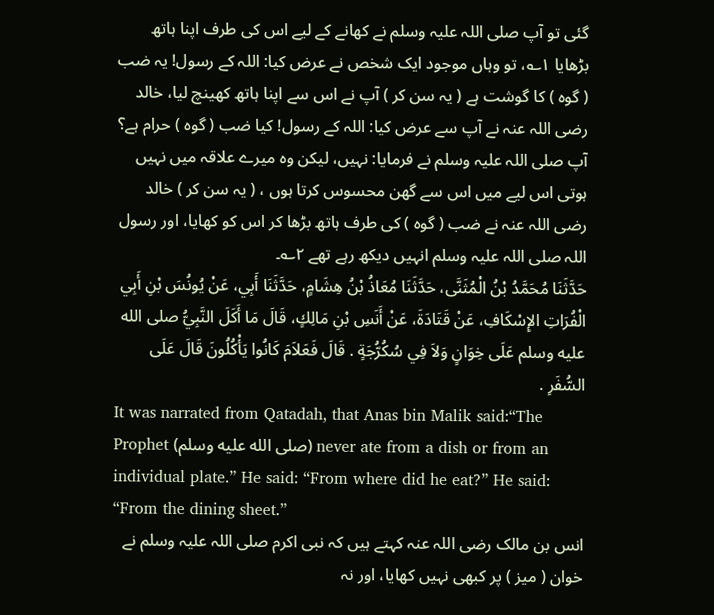گئی تو آپ صلی اللہ علیہ وسلم نے کھانے کے لیے اس کی طرف اپنا ہاتھ بڑھایا ۱؎، تو وہاں موجود ایک شخص نے عرض کیا: اللہ کے رسول! یہ ضب ( گوہ ) کا گوشت ہے ( یہ سن کر ) آپ نے اس سے اپنا ہاتھ کھینچ لیا، خالد رضی اللہ عنہ نے آپ سے عرض کیا: اللہ کے رسول! کیا ضب ( گوہ ) حرام ہے؟ آپ صلی اللہ علیہ وسلم نے فرمایا: نہیں، لیکن وہ میرے علاقہ میں نہیں ہوتی اس لیے میں اس سے گھن محسوس کرتا ہوں ، ( یہ سن کر ) خالد رضی اللہ عنہ نے ضب ( گوہ ) کی طرف ہاتھ بڑھا کر اس کو کھایا، اور رسول اللہ صلی اللہ علیہ وسلم انہیں دیکھ رہے تھے ۲؎۔
حَدَّثَنَا مُحَمَّدُ بْنُ الْمُثَنَّى، حَدَّثَنَا مُعَاذُ بْنُ هِشَامٍ، حَدَّثَنَا أَبِي، عَنْ يُونُسَ بْنِ أَبِي الْفُرَاتِ الإِسْكَافِ، عَنْ قَتَادَةَ، عَنْ أَنَسِ بْنِ مَالِكٍ، قَالَ مَا أَكَلَ النَّبِيُّ صلى الله عليه وسلم عَلَى خِوَانٍ وَلاَ فِي سُكُرُّجَةٍ . قَالَ فَعَلاَمَ كَانُوا يَأْكُلُونَ قَالَ عَلَى السُّفَرِ .
It was narrated from Qatadah, that Anas bin Malik said:“The Prophet (صلى الله عليه وسلم) never ate from a dish or from an individual plate.” He said: “From where did he eat?” He said: “From the dining sheet.”
انس بن مالک رضی اللہ عنہ کہتے ہیں کہ نبی اکرم صلی اللہ علیہ وسلم نے خوان ( میز ) پر کبھی نہیں کھایا، اور نہ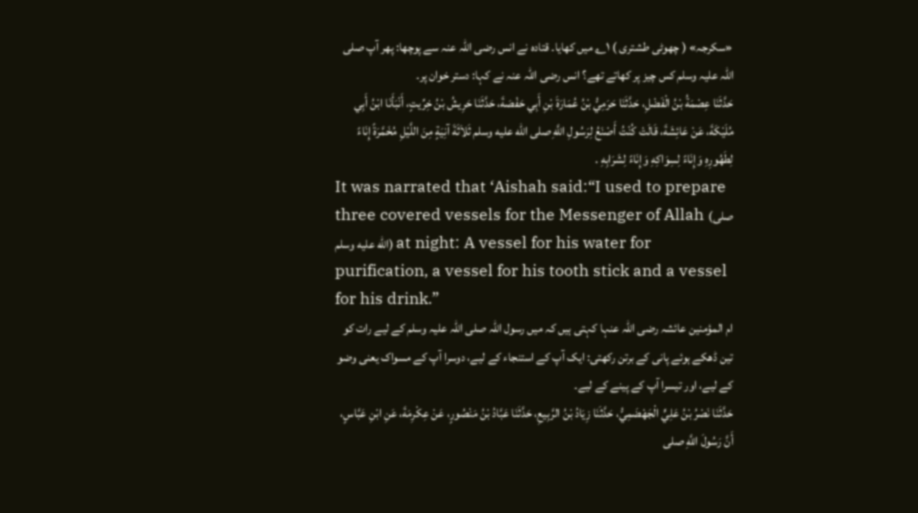«سکرجہ» ( چھوٹی طشتری ) ۱؎ میں کھایا۔ قتادہ نے انس رضی اللہ عنہ سے پوچھا: پھر آپ صلی اللہ علیہ وسلم کس چیز پر کھاتے تھے؟ انس رضی اللہ عنہ نے کہا: دستر خوان پر۔
حَدَّثَنَا عِصْمَةُ بْنُ الْفَضْلِ، حَدَّثَنَا حَرَمِيُّ بْنُ عُمَارَةَ بْنِ أَبِي حَفْصَةَ، حَدَّثَنَا حَرِيشُ بْنُ خِرِّيتٍ، أَنْبَأَنَا ابْنُ أَبِي مُلَيْكَةَ، عَنْ عَائِشَةَ، قَالَتْ كُنْتُ أَصْنَعُ لِرَسُولِ اللَّهِ صلى الله عليه وسلم ثَلاَثَةَ آنِيَةٍ مِنَ اللَّيْلِ مُخَمَّرَةً إِنَاءً لِطَهُورِهِ وَإِنَاءً لِسِوَاكِهِ وَإِنَاءً لِشَرَابِهِ .
It was narrated that ‘Aishah said:“I used to prepare three covered vessels for the Messenger of Allah (صلى الله عليه وسلم) at night: A vessel for his water for purification, a vessel for his tooth stick and a vessel for his drink.”
ام المؤمنین عائشہ رضی اللہ عنہا کہتی ہیں کہ میں رسول اللہ صلی اللہ علیہ وسلم کے لیے رات کو تین ڈھکے ہوئے پانی کے برتن رکھتی: ایک آپ کے استنجاء کے لیے، دوسرا آپ کے مسواک یعنی وضو کے لیے، اور تیسرا آپ کے پینے کے لیے۔
حَدَّثَنَا نَصْرُ بْنُ عَلِيٍّ الْجَهْضَمِيُّ، حَدَّثَنَا زِيَادُ بْنُ الرَّبِيعِ، حَدَّثَنَا عَبَّادُ بْنُ مَنْصُورٍ، عَنْ عِكْرِمَةَ، عَنِ ابْنِ عَبَّاسٍ، أَنَّ رَسُولَ اللَّهِ صلى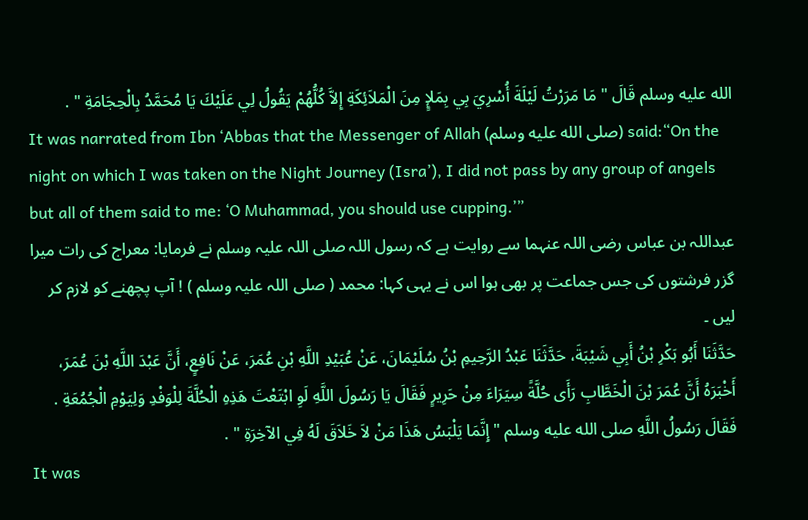الله عليه وسلم قَالَ " مَا مَرَرْتُ لَيْلَةَ أُسْرِيَ بِي بِمَلإٍ مِنَ الْمَلاَئِكَةِ إِلاَّ كُلُّهُمْ يَقُولُ لِي عَلَيْكَ يَا مُحَمَّدُ بِالْحِجَامَةِ " .
It was narrated from Ibn ‘Abbas that the Messenger of Allah (صلى الله عليه وسلم) said:“On the night on which I was taken on the Night Journey (Isra’), I did not pass by any group of angels but all of them said to me: ‘O Muhammad, you should use cupping.’”
عبداللہ بن عباس رضی اللہ عنہما سے روایت ہے کہ رسول اللہ صلی اللہ علیہ وسلم نے فرمایا: معراج کی رات میرا گزر فرشتوں کی جس جماعت پر بھی ہوا اس نے یہی کہا: محمد ( صلی اللہ علیہ وسلم ) ! آپ پچھنے کو لازم کر لیں ۔
حَدَّثَنَا أَبُو بَكْرِ بْنُ أَبِي شَيْبَةَ، حَدَّثَنَا عَبْدُ الرَّحِيمِ بْنُ سُلَيْمَانَ، عَنْ عُبَيْدِ اللَّهِ بْنِ عُمَرَ، عَنْ نَافِعٍ، أَنَّ عَبْدَ اللَّهِ بْنَ عُمَرَ، أَخْبَرَهُ أَنَّ عُمَرَ بْنَ الْخَطَّابِ رَأَى حُلَّةً سِيَرَاءَ مِنْ حَرِيرٍ فَقَالَ يَا رَسُولَ اللَّهِ لَوِ ابْتَعْتَ هَذِهِ الْحُلَّةَ لِلْوَفْدِ وَلِيَوْمِ الْجُمُعَةِ . فَقَالَ رَسُولُ اللَّهِ صلى الله عليه وسلم " إِنَّمَا يَلْبَسُ هَذَا مَنْ لاَ خَلاَقَ لَهُ فِي الآخِرَةِ " .
It was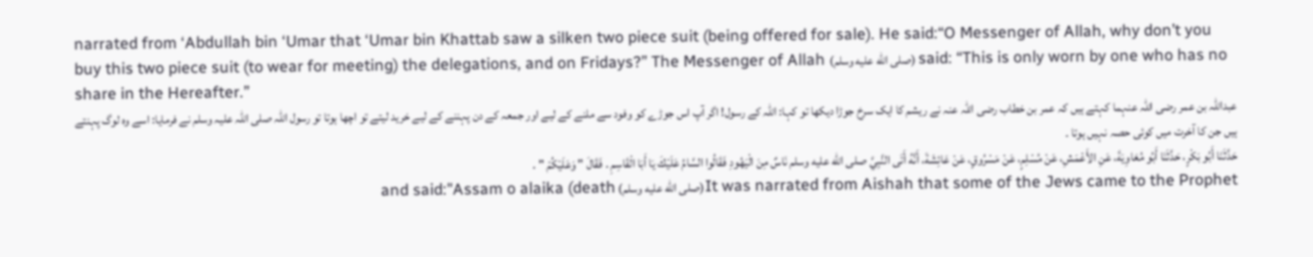narrated from ‘Abdullah bin ‘Umar that ‘Umar bin Khattab saw a silken two piece suit (being offered for sale). He said:“O Messenger of Allah, why don’t you buy this two piece suit (to wear for meeting) the delegations, and on Fridays?” The Messenger of Allah (صلى الله عليه وسلم) said: “This is only worn by one who has no share in the Hereafter.”
عبداللہ بن عمر رضی اللہ عنہما کہتے ہیں کہ عمر بن خطاب رضی اللہ عنہ نے ریشم کا ایک سرخ جوڑا دیکھا تو کہا: اللہ کے رسول! اگر آپ اس جوڑے کو وفود سے ملنے کے لیے اور جمعہ کے دن پہننے کے لیے خرید لیتے تو اچھا ہوتا تو رسول اللہ صلی اللہ علیہ وسلم نے فرمایا: اسے وہ لوگ پہنتے ہیں جن کا آخرت میں کوئی حصہ نہیں ہوتا ۔
حَدَّثَنَا أَبُو بَكْرٍ، حَدَّثَنَا أَبُو مُعَاوِيَةَ، عَنِ الأَعْمَشِ، عَنْ مُسْلِمٍ، عَنْ مَسْرُوقٍ، عَنْ عَائِشَةَ، أَنَّهُ أَتَى النَّبِيَّ صلى الله عليه وسلم نَاسٌ مِنَ الْيَهُودِ فَقَالُوا السَّامُ عَلَيْكَ يَا أَبَا الْقَاسِمِ . فَقَالَ " وَعَلَيْكُمْ " .
It was narrated from Aishah that some of the Jews came to the Prophet(صلى الله عليه وسلم) and said:"Assam o alaika (death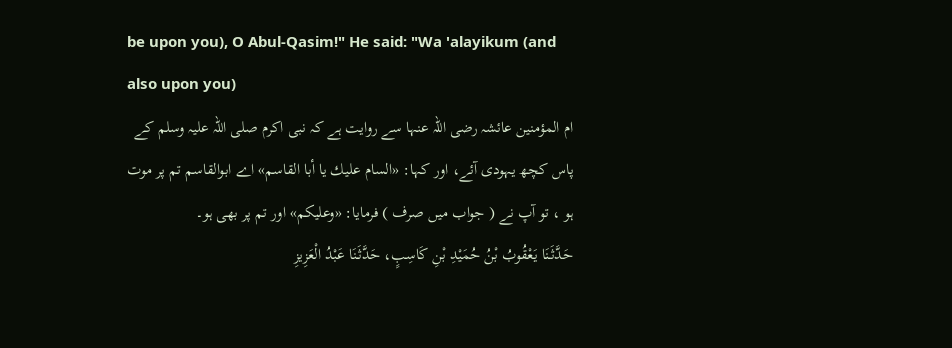be upon you), O Abul-Qasim!" He said: "Wa 'alayikum (and also upon you)
ام المؤمنین عائشہ رضی اللہ عنہا سے روایت ہے کہ نبی اکرم صلی اللہ علیہ وسلم کے پاس کچھ یہودی آئے، اور کہا: «السام عليك يا أبا القاسم» اے ابوالقاسم تم پر موت ہو ، تو آپ نے ( جواب میں صرف ) فرمایا: «وعليكم» اور تم پر بھی ہو۔
حَدَّثَنَا يَعْقُوبُ بْنُ حُمَيْدِ بْنِ كَاسِبٍ، حَدَّثَنَا عَبْدُ الْعَزِيزِ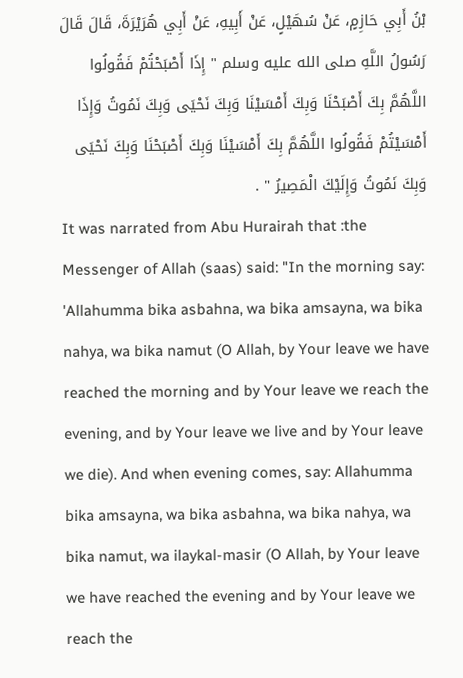بْنُ أَبِي حَازِمٍ، عَنْ سُهَيْلٍ، عَنْ أَبِيهِ، عَنْ أَبِي هُرَيْرَةَ، قَالَ قَالَ رَسُولُ اللَّهِ صلى الله عليه وسلم " إِذَا أَصْبَحْتُمْ فَقُولُوا اللَّهُمَّ بِكَ أَصْبَحْنَا وَبِكَ أَمْسَيْنَا وَبِكَ نَحْيَى وَبِكَ نَمُوتُ وَإِذَا أَمْسَيْتُمْ فَقُولُوا اللَّهُمَّ بِكَ أَمْسَيْنَا وَبِكَ أَصْبَحْنَا وَبِكَ نَحْيَى وَبِكَ نَمُوتُ وَإِلَيْكَ الْمَصِيرُ " .
It was narrated from Abu Hurairah that :the Messenger of Allah (saas) said: "In the morning say: 'Allahumma bika asbahna, wa bika amsayna, wa bika nahya, wa bika namut (O Allah, by Your leave we have reached the morning and by Your leave we reach the evening, and by Your leave we live and by Your leave we die). And when evening comes, say: Allahumma bika amsayna, wa bika asbahna, wa bika nahya, wa bika namut, wa ilaykal-masir (O Allah, by Your leave we have reached the evening and by Your leave we reach the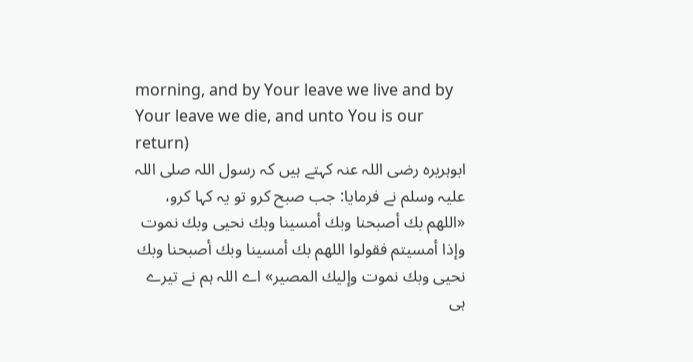morning, and by Your leave we live and by Your leave we die, and unto You is our return)
ابوہریرہ رضی اللہ عنہ کہتے ہیں کہ رسول اللہ صلی اللہ علیہ وسلم نے فرمایا: جب صبح کرو تو یہ کہا کرو، «اللهم بك أصبحنا وبك أمسينا وبك نحيى وبك نموت وإذا أمسيتم فقولوا اللهم بك أمسينا وبك أصبحنا وبك نحيى وبك نموت وإليك المصير» اے اللہ ہم نے تیرے ہی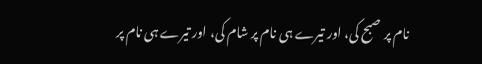نام پر صبح کی، اور تیرے ہی نام پر شام کی، اور تیرے ہی نام پر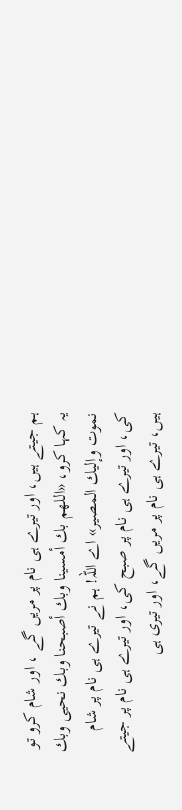ہم جیتے ہیں، اور تیرے ہی نام پر مریں گے ، اور شام کرو تو یہ کہا کرو، «اللهم بك أمسينا وبك أصبحنا وبك نحيى وبك نموت وإليك المصير» اے اللہ! ہم نے تیرے ہی نام پر شام کی، اور تیرے ہی نام پر صبح کی، اور تیرے ہی نام پر جیتے ہیں، تیرے ہی نام پر مریں گے، اور تیری ہی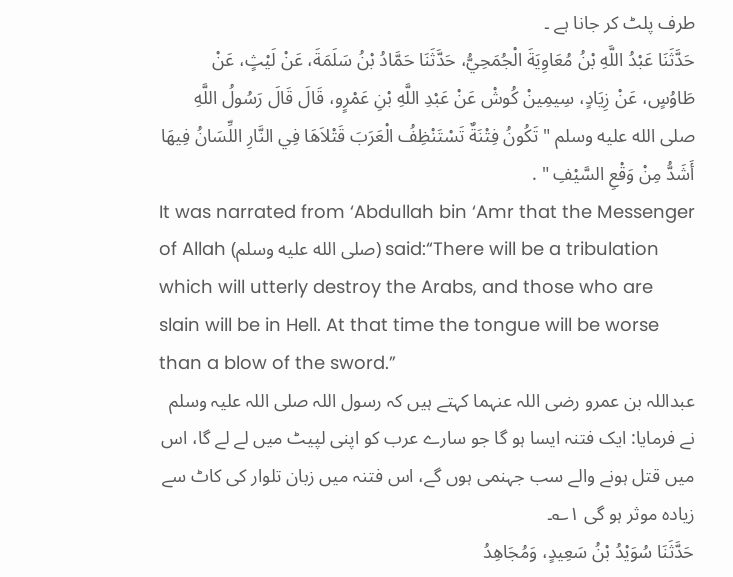طرف پلٹ کر جانا ہے ۔
حَدَّثَنَا عَبْدُ اللَّهِ بْنُ مُعَاوِيَةَ الْجُمَحِيُّ، حَدَّثَنَا حَمَّادُ بْنُ سَلَمَةَ، عَنْ لَيْثٍ، عَنْ طَاوُسٍ، عَنْ زِيَادٍ، سِيمِينْ كُوشْ عَنْ عَبْدِ اللَّهِ بْنِ عَمْرٍو، قَالَ قَالَ رَسُولُ اللَّهِ صلى الله عليه وسلم " تَكُونُ فِتْنَةٌ تَسْتَنْظِفُ الْعَرَبَ قَتْلاَهَا فِي النَّارِ اللِّسَانُ فِيهَا أَشَدُّ مِنْ وَقْعِ السَّيْفِ " .
It was narrated from ‘Abdullah bin ‘Amr that the Messenger of Allah (صلى الله عليه وسلم) said:“There will be a tribulation which will utterly destroy the Arabs, and those who are slain will be in Hell. At that time the tongue will be worse than a blow of the sword.”
عبداللہ بن عمرو رضی اللہ عنہما کہتے ہیں کہ رسول اللہ صلی اللہ علیہ وسلم نے فرمایا: ایک فتنہ ایسا ہو گا جو سارے عرب کو اپنی لپیٹ میں لے لے گا، اس میں قتل ہونے والے سب جہنمی ہوں گے، اس فتنہ میں زبان تلوار کی کاٹ سے زیادہ موثر ہو گی ۱؎۔
حَدَّثَنَا سُوَيْدُ بْنُ سَعِيدٍ، وَمُجَاهِدُ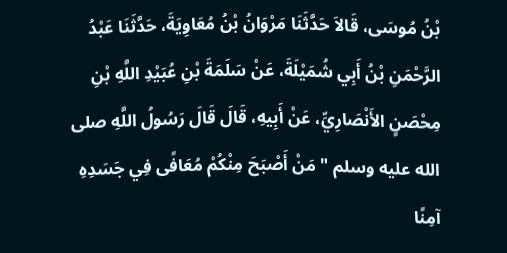بْنُ مُوسَى، قَالاَ حَدَّثَنَا مَرْوَانُ بْنُ مُعَاوِيَةَ، حَدَّثَنَا عَبْدُ الرَّحْمَنِ بْنُ أَبِي شُمَيْلَةَ، عَنْ سَلَمَةَ بْنِ عُبَيْدِ اللَّهِ بْنِ مِحْصَنٍ الأَنْصَارِيِّ، عَنْ أَبِيهِ، قَالَ قَالَ رَسُولُ اللَّهِ صلى الله عليه وسلم " مَنْ أَصْبَحَ مِنْكُمْ مُعَافًى فِي جَسَدِهِ آمِنًا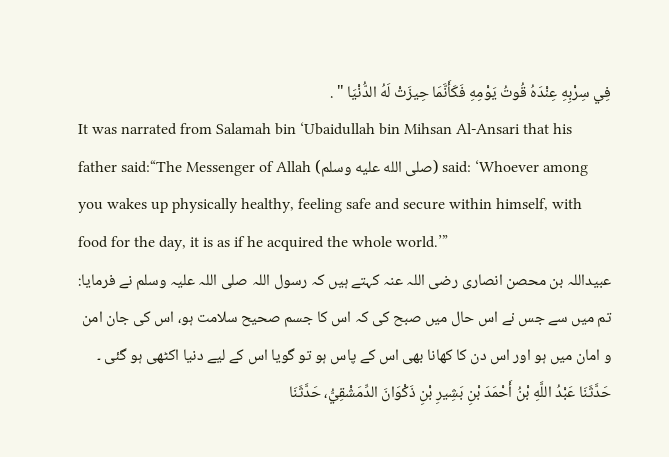فِي سِرْبِهِ عِنْدَهُ قُوتُ يَوْمِهِ فَكَأَنَّمَا حِيزَتْ لَهُ الدُّنْيَا " .
It was narrated from Salamah bin ‘Ubaidullah bin Mihsan Al-Ansari that his father said:“The Messenger of Allah (صلى الله عليه وسلم) said: ‘Whoever among you wakes up physically healthy, feeling safe and secure within himself, with food for the day, it is as if he acquired the whole world.’”
عبیداللہ بن محصن انصاری رضی اللہ عنہ کہتے ہیں کہ رسول اللہ صلی اللہ علیہ وسلم نے فرمایا: تم میں سے جس نے اس حال میں صبح کی کہ اس کا جسم صحیح سلامت ہو، اس کی جان امن و امان میں ہو اور اس دن کا کھانا بھی اس کے پاس ہو تو گویا اس کے لیے دنیا اکٹھی ہو گئی ۔
حَدَّثَنَا عَبْدُ اللَّهِ بْنُ أَحْمَدَ بْنِ بَشِيرِ بْنِ ذَكْوَانَ الدِّمَشْقِيُّ، حَدَّثَنَا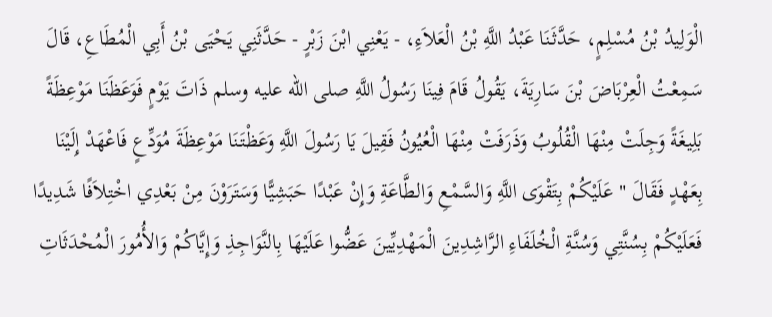الْوَلِيدُ بْنُ مُسْلِمٍ، حَدَّثَنَا عَبْدُ اللَّهِ بْنُ الْعَلاَءِ، - يَعْنِي ابْنَ زَبْرٍ - حَدَّثَنِي يَحْيَى بْنُ أَبِي الْمُطَاعِ، قَالَ سَمِعْتُ الْعِرْبَاضَ بْنَ سَارِيَةَ، يَقُولُ قَامَ فِينَا رَسُولُ اللَّهِ صلى الله عليه وسلم ذَاتَ يَوْمٍ فَوَعَظَنَا مَوْعِظَةً بَلِيغَةً وَجِلَتْ مِنْهَا الْقُلُوبُ وَذَرَفَتْ مِنْهَا الْعُيُونُ فَقِيلَ يَا رَسُولَ اللَّهِ وَعَظْتَنَا مَوْعِظَةَ مُوَدِّعٍ فَاعْهَدْ إِلَيْنَا بِعَهْدٍ فَقَالَ " عَلَيْكُمْ بِتَقْوَى اللَّهِ وَالسَّمْعِ وَالطَّاعَةِ وَإِنْ عَبْدًا حَبَشِيًّا وَسَتَرَوْنَ مِنْ بَعْدِي اخْتِلاَفًا شَدِيدًا فَعَلَيْكُمْ بِسُنَّتِي وَسُنَّةِ الْخُلَفَاءِ الرَّاشِدِينَ الْمَهْدِيِّينَ عَضُّوا عَلَيْهَا بِالنَّوَاجِذِ وَإِيَّاكُمْ وَالأُمُورَ الْمُحْدَثَاتِ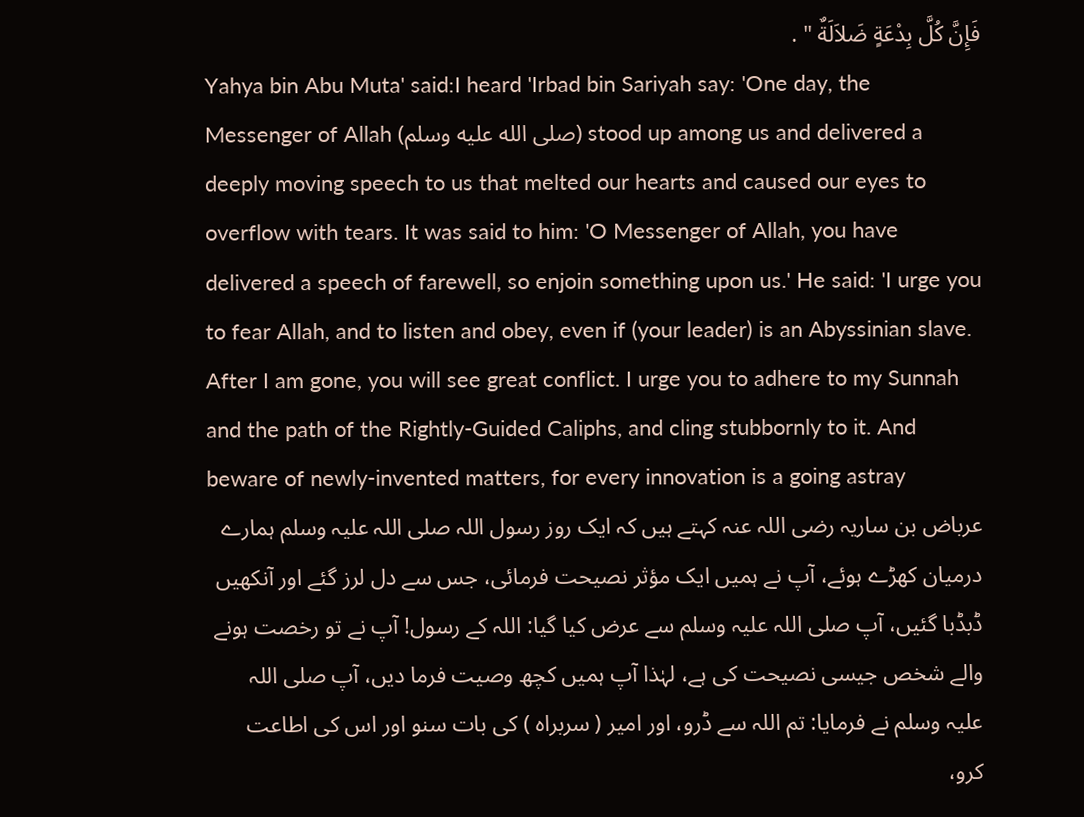فَإِنَّ كُلَّ بِدْعَةٍ ضَلاَلَةٌ " .
Yahya bin Abu Muta' said:I heard 'Irbad bin Sariyah say: 'One day, the Messenger of Allah (صلى الله عليه وسلم) stood up among us and delivered a deeply moving speech to us that melted our hearts and caused our eyes to overflow with tears. It was said to him: 'O Messenger of Allah, you have delivered a speech of farewell, so enjoin something upon us.' He said: 'I urge you to fear Allah, and to listen and obey, even if (your leader) is an Abyssinian slave. After I am gone, you will see great conflict. I urge you to adhere to my Sunnah and the path of the Rightly-Guided Caliphs, and cling stubbornly to it. And beware of newly-invented matters, for every innovation is a going astray
عرباض بن ساریہ رضی اللہ عنہ کہتے ہیں کہ ایک روز رسول اللہ صلی اللہ علیہ وسلم ہمارے درمیان کھڑے ہوئے، آپ نے ہمیں ایک مؤثر نصیحت فرمائی، جس سے دل لرز گئے اور آنکھیں ڈبڈبا گئیں، آپ صلی اللہ علیہ وسلم سے عرض کیا گیا: اللہ کے رسول! آپ نے تو رخصت ہونے والے شخص جیسی نصیحت کی ہے، لہٰذا آپ ہمیں کچھ وصیت فرما دیں، آپ صلی اللہ علیہ وسلم نے فرمایا: تم اللہ سے ڈرو، اور امیر ( سربراہ ) کی بات سنو اور اس کی اطاعت کرو،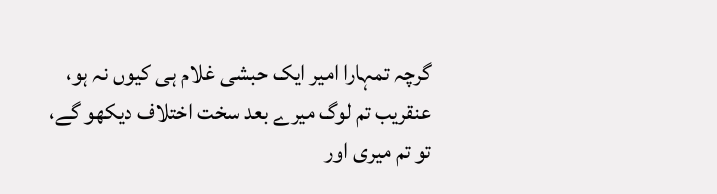گرچہ تمہارا امیر ایک حبشی غلام ہی کیوں نہ ہو، عنقریب تم لوگ میرے بعد سخت اختلاف دیکھو گے، تو تم میری اور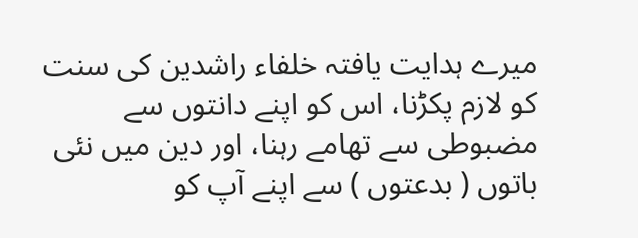میرے ہدایت یافتہ خلفاء راشدین کی سنت کو لازم پکڑنا، اس کو اپنے دانتوں سے مضبوطی سے تھامے رہنا، اور دین میں نئی باتوں ( بدعتوں ) سے اپنے آپ کو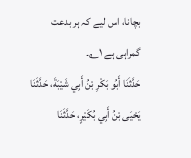بچانا، اس لیے کہ ہر بدعت گمراہی ہے ۱؎۔
حَدَّثَنَا أَبُو بَكْرِ بْنُ أَبِي شَيْبَةَ، حَدَّثَنَا يَحْيَى بْنُ أَبِي بُكَيْرٍ، حَدَّثَنَا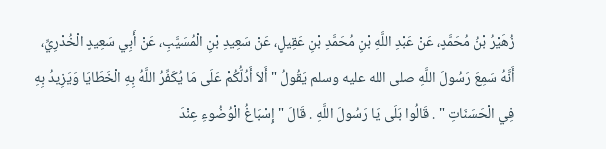زُهَيْرُ بْنُ مُحَمَّدٍ، عَنْ عَبْدِ اللَّهِ بْنِ مُحَمَّدِ بْنِ عَقِيلٍ، عَنْ سَعِيدِ بْنِ الْمُسَيَّبِ، عَنْ أَبِي سَعِيدٍ الْخُدْرِيِّ، أَنَّهُ سَمِعَ رَسُولَ اللَّهِ صلى الله عليه وسلم يَقُولُ " أَلاَ أَدُلُّكُمْ عَلَى مَا يُكَفِّرُ اللَّهُ بِهِ الْخَطَايَا وَيَزِيدُ بِهِ فِي الْحَسَنَاتِ " . قَالُوا بَلَى يَا رَسُولَ اللَّهِ . قَالَ " إِسْبَاغُ الْوُضُوءِ عِنْدَ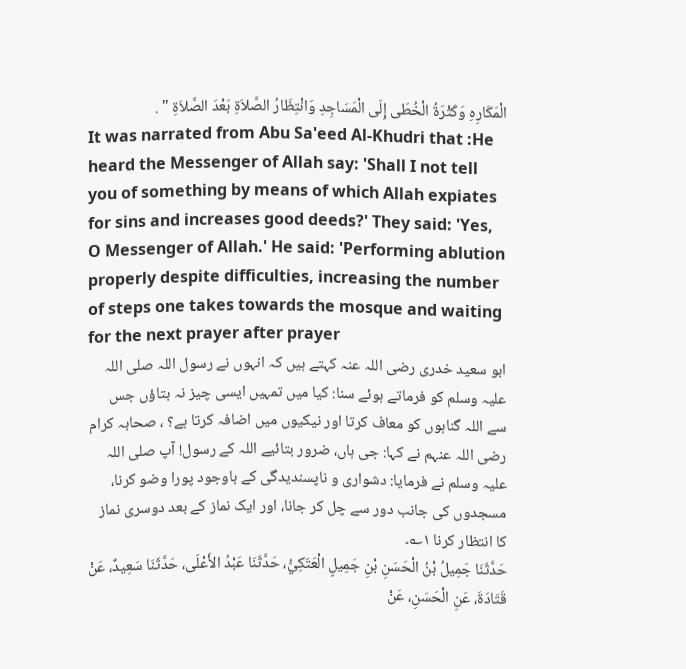الْمَكَارِهِ وَكَثْرَةُ الْخُطَى إِلَى الْمَسَاجِدِ وَانْتِظَارُ الصَّلاَةِ بَعْدَ الصَّلاَةِ " .
It was narrated from Abu Sa'eed Al-Khudri that :He heard the Messenger of Allah say: 'Shall I not tell you of something by means of which Allah expiates for sins and increases good deeds?' They said: 'Yes, O Messenger of Allah.' He said: 'Performing ablution properly despite difficulties, increasing the number of steps one takes towards the mosque and waiting for the next prayer after prayer
ابو سعید خدری رضی اللہ عنہ کہتے ہیں کہ انہوں نے رسول اللہ صلی اللہ علیہ وسلم کو فرماتے ہوئے سنا: کیا میں تمہیں ایسی چیز نہ بتاؤں جس سے اللہ گناہوں کو معاف کرتا اور نیکیوں میں اضافہ کرتا ہے؟ ، صحابہ کرام رضی اللہ عنہم نے کہا: جی ہاں، ضرور بتائیے اللہ کے رسول! آپ صلی اللہ علیہ وسلم نے فرمایا: دشواری و ناپسندیدگی کے باوجود پورا وضو کرنا، مسجدوں کی جانب دور سے چل کر جانا، اور ایک نماز کے بعد دوسری نماز کا انتظار کرنا ۱؎۔
حَدَّثَنَا جَمِيلُ بْنُ الْحَسَنِ بْنِ جَمِيلٍ الْعَتَكِيُّ، حَدَّثَنَا عَبْدُ الأَعْلَى، حَدَّثَنَا سَعِيدٌ، عَنْ قَتَادَةَ، عَنِ الْحَسَنِ، عَنْ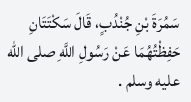سَمُرَةَ بْنِ جُنْدُبٍ، قَالَ سَكْتَتَانِ حَفِظْتُهُمَا عَنْ رَسُولِ اللَّهِ صلى الله عليه وسلم .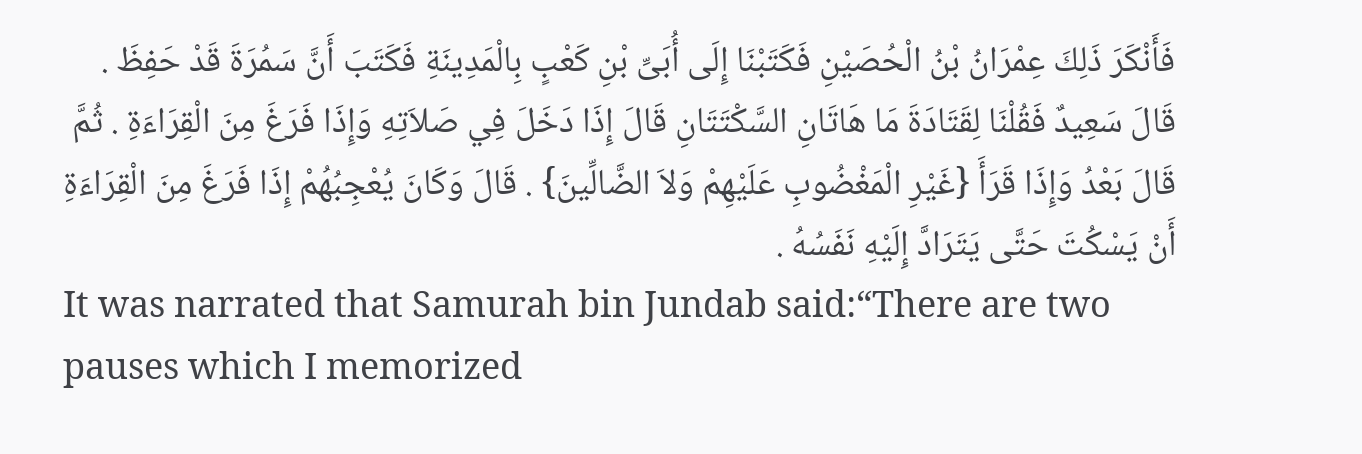فَأَنْكَرَ ذَلِكَ عِمْرَانُ بْنُ الْحُصَيْنِ فَكَتَبْنَا إِلَى أُبَىِّ بْنِ كَعْبٍ بِالْمَدِينَةِ فَكَتَبَ أَنَّ سَمُرَةَ قَدْ حَفِظَ . قَالَ سَعِيدٌ فَقُلْنَا لِقَتَادَةَ مَا هَاتَانِ السَّكْتَتَانِ قَالَ إِذَا دَخَلَ فِي صَلاَتِهِ وَإِذَا فَرَغَ مِنَ الْقِرَاءَةِ . ثُمَّ قَالَ بَعْدُ وَإِذَا قَرَأَ {غَيْرِ الْمَغْضُوبِ عَلَيْهِمْ وَلاَ الضَّالِّينَ} . قَالَ وَكَانَ يُعْجِبُهُمْ إِذَا فَرَغَ مِنَ الْقِرَاءَةِ أَنْ يَسْكُتَ حَتَّى يَتَرَادَّ إِلَيْهِ نَفَسُهُ .
It was narrated that Samurah bin Jundab said:“There are two pauses which I memorized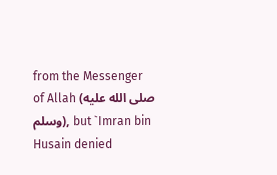from the Messenger of Allah (صلى الله عليه وسلم), but `Imran bin Husain denied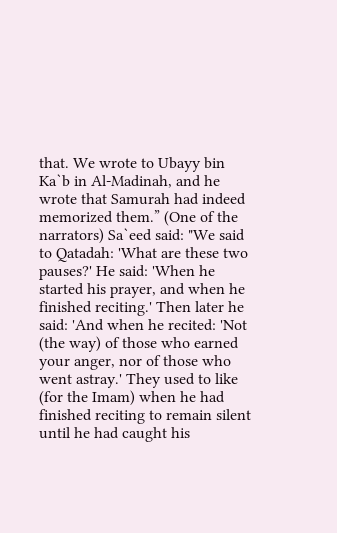that. We wrote to Ubayy bin Ka`b in Al-Madinah, and he wrote that Samurah had indeed memorized them.” (One of the narrators) Sa`eed said: "We said to Qatadah: 'What are these two pauses?' He said: 'When he started his prayer, and when he finished reciting.' Then later he said: 'And when he recited: 'Not (the way) of those who earned your anger, nor of those who went astray.' They used to like (for the Imam) when he had finished reciting to remain silent until he had caught his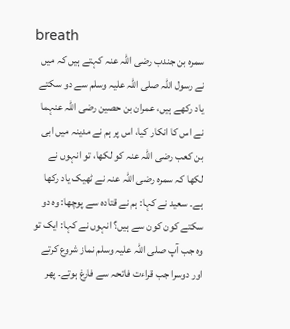breath
سمرہ بن جندب رضی اللہ عنہ کہتے ہیں کہ میں نے رسول اللہ صلی اللہ علیہ وسلم سے دو سکتے یاد رکھے ہیں، عمران بن حصین رضی اللہ عنہما نے اس کا انکار کیا، اس پر ہم نے مدینہ میں ابی بن کعب رضی اللہ عنہ کو لکھا، تو انہوں نے لکھا کہ سمرہ رضی اللہ عنہ نے ٹھیک یاد رکھا ہے۔ سعید نے کہا: ہم نے قتادہ سے پوچھا: وہ دو سکتے کون کون سے ہیں؟ انہوں نے کہا: ایک تو وہ جب آپ صلی اللہ علیہ وسلم نماز شروع کرتے اور دوسرا جب قراءت فاتحہ سے فارغ ہوتے۔ پھر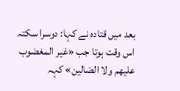بعد میں قتادہ نے کہا: دوسرا سکتہ اس وقت ہوتا جب «غير المغضوب عليهم ولا الضالين» کہہ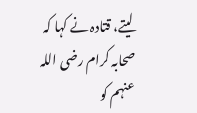لیتے، قتادہ نے کہا کہ صحابہ کرام رضی اللہ عنہم کو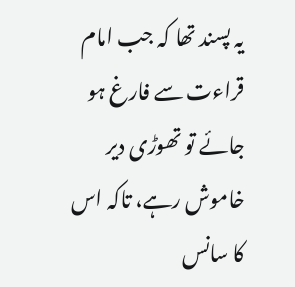یہ پسند تھا کہ جب امام قراءت سے فارغ ہو جائے تو تھوڑی دیر خاموش رہے، تاکہ اس کا سانس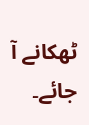ٹھکانے آ جائے۔